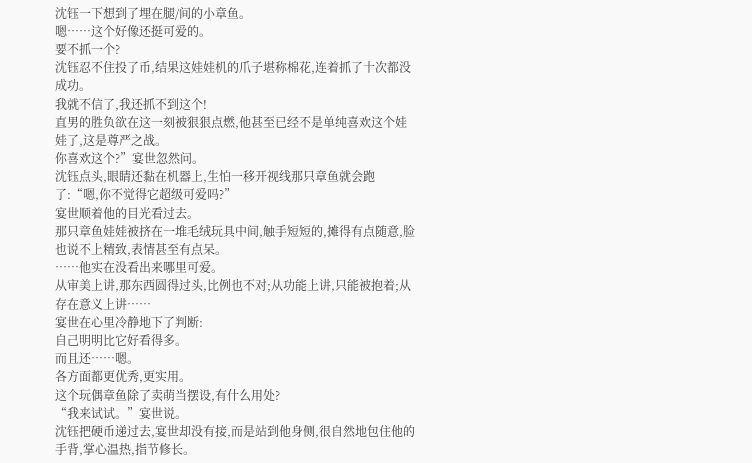沈钰一下想到了埋在腿/间的小章鱼。
嗯……这个好像还挺可爱的。
要不抓一个?
沈钰忍不住投了币,结果这娃娃机的爪子堪称棉花,连着抓了十次都没成功。
我就不信了,我还抓不到这个!
直男的胜负欲在这一刻被狠狠点燃,他甚至已经不是单纯喜欢这个娃娃了,这是尊严之战。
你喜欢这个?”宴世忽然问。
沈钰点头,眼睛还黏在机器上,生怕一移开视线那只章鱼就会跑了:“嗯,你不觉得它超级可爱吗?”
宴世顺着他的目光看过去。
那只章鱼娃娃被挤在一堆毛绒玩具中间,触手短短的,摊得有点随意,脸也说不上精致,表情甚至有点呆。
……他实在没看出来哪里可爱。
从审美上讲,那东西圆得过头,比例也不对;从功能上讲,只能被抱着;从存在意义上讲……
宴世在心里冷静地下了判断:
自己明明比它好看得多。
而且还……嗯。
各方面都更优秀,更实用。
这个玩偶章鱼除了卖萌当摆设,有什么用处?
“我来试试。”宴世说。
沈钰把硬币递过去,宴世却没有接,而是站到他身侧,很自然地包住他的手背,掌心温热,指节修长。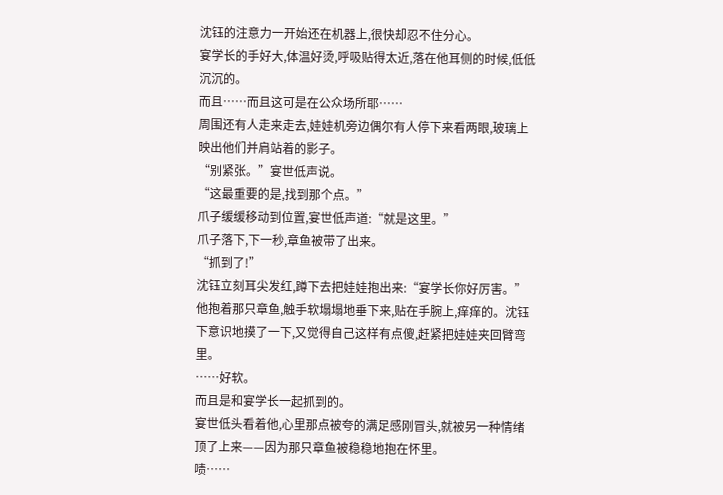沈钰的注意力一开始还在机器上,很快却忍不住分心。
宴学长的手好大,体温好烫,呼吸贴得太近,落在他耳侧的时候,低低沉沉的。
而且……而且这可是在公众场所耶……
周围还有人走来走去,娃娃机旁边偶尔有人停下来看两眼,玻璃上映出他们并肩站着的影子。
“别紧张。”宴世低声说。
“这最重要的是,找到那个点。”
爪子缓缓移动到位置,宴世低声道:“就是这里。”
爪子落下,下一秒,章鱼被带了出来。
“抓到了!”
沈钰立刻耳尖发红,蹲下去把娃娃抱出来:“宴学长你好厉害。”
他抱着那只章鱼,触手软塌塌地垂下来,贴在手腕上,痒痒的。沈钰下意识地摸了一下,又觉得自己这样有点傻,赶紧把娃娃夹回臂弯里。
……好软。
而且是和宴学长一起抓到的。
宴世低头看着他,心里那点被夸的满足感刚冒头,就被另一种情绪顶了上来——因为那只章鱼被稳稳地抱在怀里。
啧……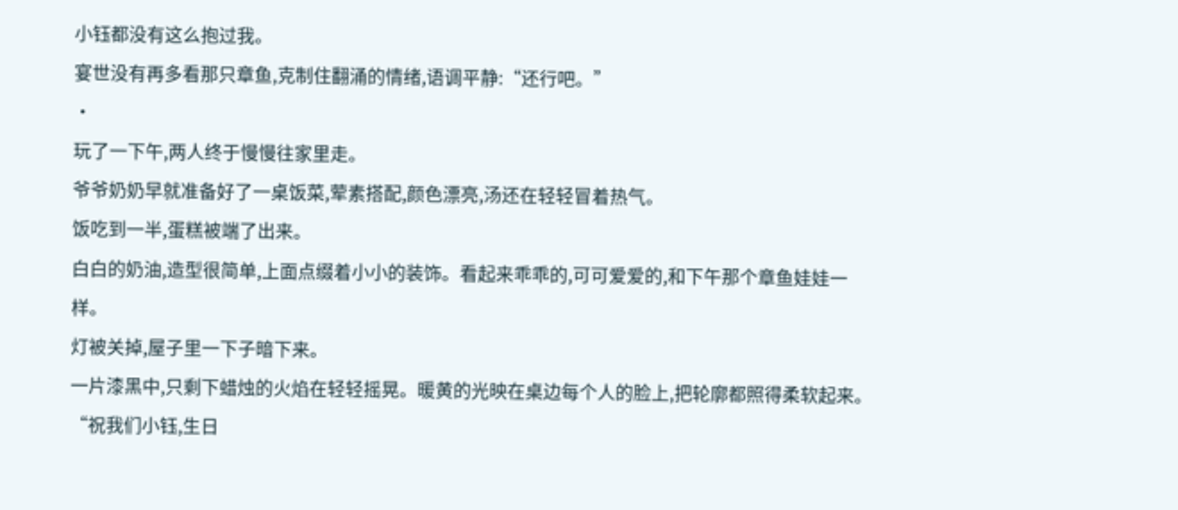小钰都没有这么抱过我。
宴世没有再多看那只章鱼,克制住翻涌的情绪,语调平静:“还行吧。”
·
玩了一下午,两人终于慢慢往家里走。
爷爷奶奶早就准备好了一桌饭菜,荤素搭配,颜色漂亮,汤还在轻轻冒着热气。
饭吃到一半,蛋糕被端了出来。
白白的奶油,造型很简单,上面点缀着小小的装饰。看起来乖乖的,可可爱爱的,和下午那个章鱼娃娃一样。
灯被关掉,屋子里一下子暗下来。
一片漆黑中,只剩下蜡烛的火焰在轻轻摇晃。暖黄的光映在桌边每个人的脸上,把轮廓都照得柔软起来。
“祝我们小钰,生日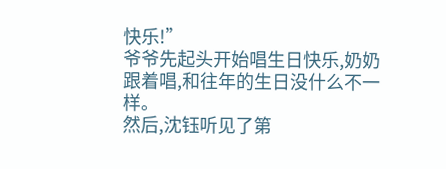快乐!”
爷爷先起头开始唱生日快乐,奶奶跟着唱,和往年的生日没什么不一样。
然后,沈钰听见了第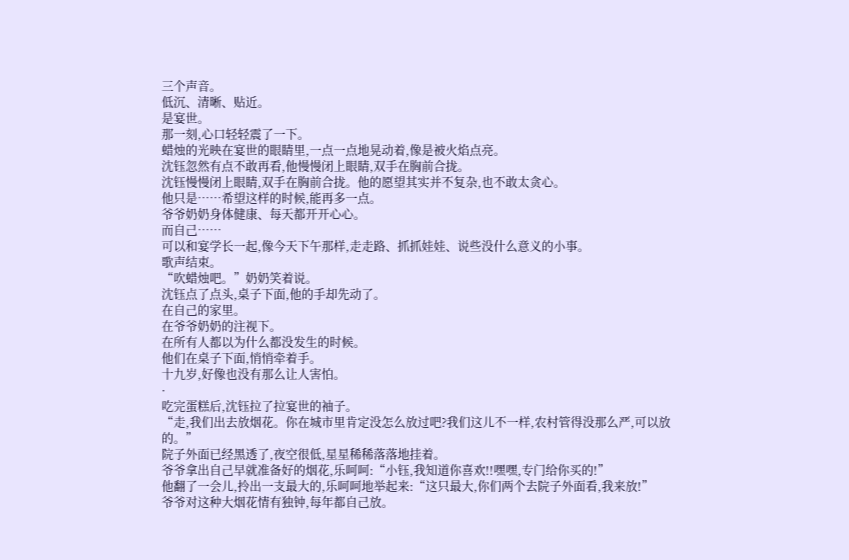三个声音。
低沉、清晰、贴近。
是宴世。
那一刻,心口轻轻震了一下。
蜡烛的光映在宴世的眼睛里,一点一点地晃动着,像是被火焰点亮。
沈钰忽然有点不敢再看,他慢慢闭上眼睛,双手在胸前合拢。
沈钰慢慢闭上眼睛,双手在胸前合拢。他的愿望其实并不复杂,也不敢太贪心。
他只是……希望这样的时候,能再多一点。
爷爷奶奶身体健康、每天都开开心心。
而自己……
可以和宴学长一起,像今天下午那样,走走路、抓抓娃娃、说些没什么意义的小事。
歌声结束。
“吹蜡烛吧。”奶奶笑着说。
沈钰点了点头,桌子下面,他的手却先动了。
在自己的家里。
在爷爷奶奶的注视下。
在所有人都以为什么都没发生的时候。
他们在桌子下面,悄悄牵着手。
十九岁,好像也没有那么让人害怕。
·
吃完蛋糕后,沈钰拉了拉宴世的袖子。
“走,我们出去放烟花。你在城市里肯定没怎么放过吧?我们这儿不一样,农村管得没那么严,可以放的。”
院子外面已经黑透了,夜空很低,星星稀稀落落地挂着。
爷爷拿出自己早就准备好的烟花,乐呵呵:“小钰,我知道你喜欢!!嘿嘿,专门给你买的!”
他翻了一会儿,拎出一支最大的,乐呵呵地举起来:“这只最大,你们两个去院子外面看,我来放!”
爷爷对这种大烟花情有独钟,每年都自己放。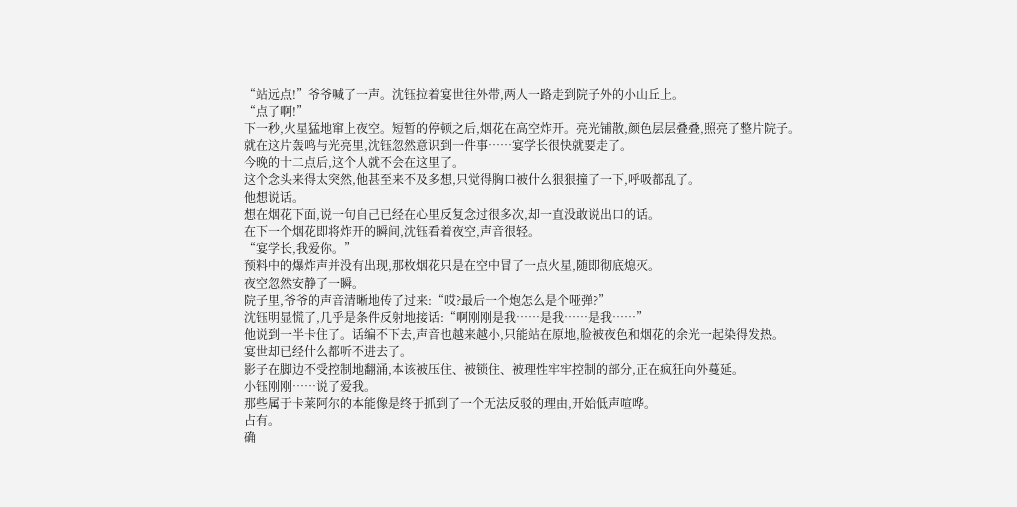“站远点!”爷爷喊了一声。沈钰拉着宴世往外带,两人一路走到院子外的小山丘上。
“点了啊!”
下一秒,火星猛地窜上夜空。短暂的停顿之后,烟花在高空炸开。亮光铺散,颜色层层叠叠,照亮了整片院子。
就在这片轰鸣与光亮里,沈钰忽然意识到一件事……宴学长很快就要走了。
今晚的十二点后,这个人就不会在这里了。
这个念头来得太突然,他甚至来不及多想,只觉得胸口被什么狠狠撞了一下,呼吸都乱了。
他想说话。
想在烟花下面,说一句自己已经在心里反复念过很多次,却一直没敢说出口的话。
在下一个烟花即将炸开的瞬间,沈钰看着夜空,声音很轻。
“宴学长,我爱你。”
预料中的爆炸声并没有出现,那枚烟花只是在空中冒了一点火星,随即彻底熄灭。
夜空忽然安静了一瞬。
院子里,爷爷的声音清晰地传了过来:“哎?最后一个炮怎么是个哑弹?”
沈钰明显慌了,几乎是条件反射地接话:“啊刚刚是我……是我……是我……”
他说到一半卡住了。话编不下去,声音也越来越小,只能站在原地,脸被夜色和烟花的余光一起染得发热。
宴世却已经什么都听不进去了。
影子在脚边不受控制地翻涌,本该被压住、被锁住、被理性牢牢控制的部分,正在疯狂向外蔓延。
小钰刚刚……说了爱我。
那些属于卡莱阿尔的本能像是终于抓到了一个无法反驳的理由,开始低声喧哗。
占有。
确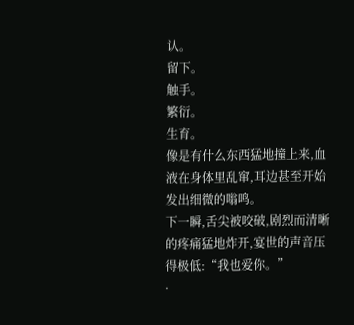认。
留下。
触手。
繁衍。
生育。
像是有什么东西猛地撞上来,血液在身体里乱窜,耳边甚至开始发出细微的嗡鸣。
下一瞬,舌尖被咬破,剧烈而清晰的疼痛猛地炸开,宴世的声音压得极低:“我也爱你。”
·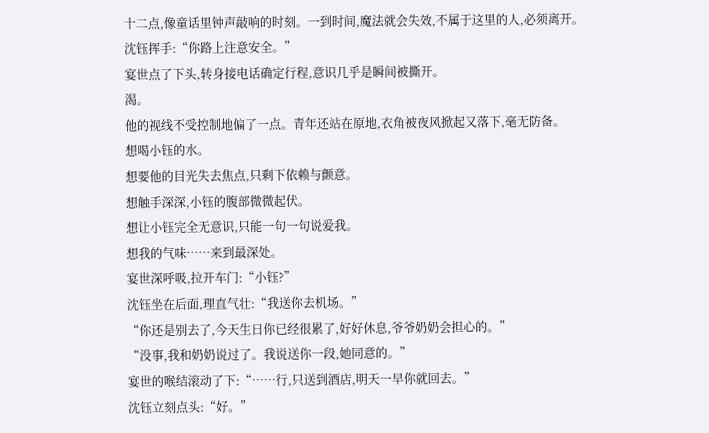十二点,像童话里钟声敲响的时刻。一到时间,魔法就会失效,不属于这里的人,必须离开。
沈钰挥手:“你路上注意安全。”
宴世点了下头,转身接电话确定行程,意识几乎是瞬间被撕开。
渴。
他的视线不受控制地偏了一点。青年还站在原地,衣角被夜风掀起又落下,毫无防备。
想喝小钰的水。
想要他的目光失去焦点,只剩下依赖与颤意。
想触手深深,小钰的腹部微微起伏。
想让小钰完全无意识,只能一句一句说爱我。
想我的气味……来到最深处。
宴世深呼吸,拉开车门:“小钰?”
沈钰坐在后面,理直气壮:“我送你去机场。”
“你还是别去了,今天生日你已经很累了,好好休息,爷爷奶奶会担心的。”
“没事,我和奶奶说过了。我说送你一段,她同意的。”
宴世的喉结滚动了下:“……行,只送到酒店,明天一早你就回去。”
沈钰立刻点头:“好。”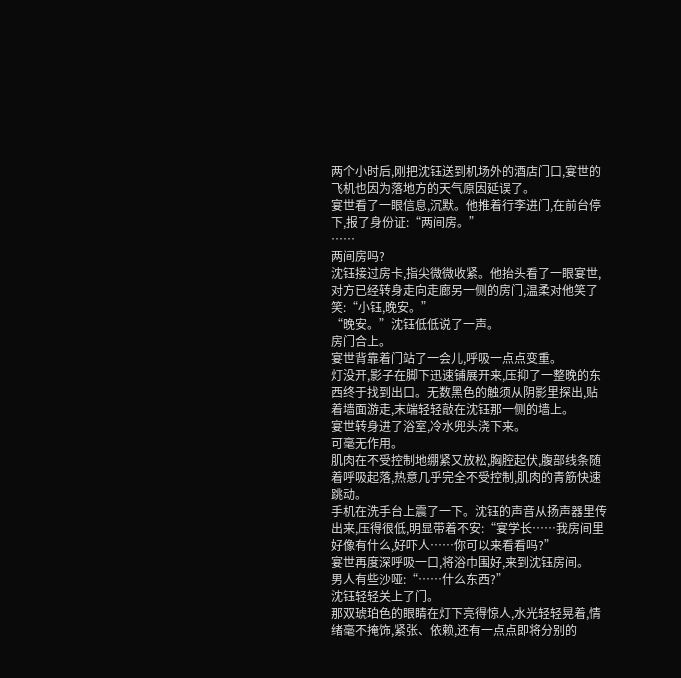两个小时后,刚把沈钰送到机场外的酒店门口,宴世的飞机也因为落地方的天气原因延误了。
宴世看了一眼信息,沉默。他推着行李进门,在前台停下,报了身份证:“两间房。”
……
两间房吗?
沈钰接过房卡,指尖微微收紧。他抬头看了一眼宴世,对方已经转身走向走廊另一侧的房门,温柔对他笑了笑:“小钰,晚安。”
“晚安。”沈钰低低说了一声。
房门合上。
宴世背靠着门站了一会儿,呼吸一点点变重。
灯没开,影子在脚下迅速铺展开来,压抑了一整晚的东西终于找到出口。无数黑色的触须从阴影里探出,贴着墙面游走,末端轻轻敲在沈钰那一侧的墙上。
宴世转身进了浴室,冷水兜头浇下来。
可毫无作用。
肌肉在不受控制地绷紧又放松,胸腔起伏,腹部线条随着呼吸起落,热意几乎完全不受控制,肌肉的青筋快速跳动。
手机在洗手台上震了一下。沈钰的声音从扬声器里传出来,压得很低,明显带着不安:“宴学长……我房间里好像有什么,好吓人……你可以来看看吗?”
宴世再度深呼吸一口,将浴巾围好,来到沈钰房间。
男人有些沙哑:“……什么东西?”
沈钰轻轻关上了门。
那双琥珀色的眼睛在灯下亮得惊人,水光轻轻晃着,情绪毫不掩饰,紧张、依赖,还有一点点即将分别的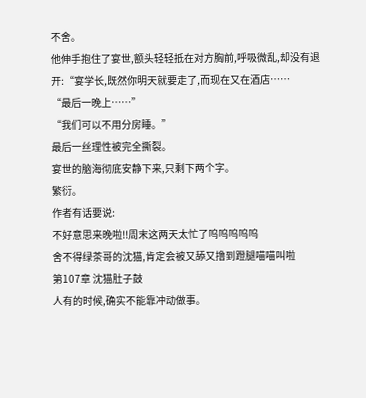不舍。
他伸手抱住了宴世,额头轻轻抵在对方胸前,呼吸微乱,却没有退开:“宴学长,既然你明天就要走了,而现在又在酒店……
“最后一晚上……”
“我们可以不用分房睡。”
最后一丝理性被完全撕裂。
宴世的脑海彻底安静下来,只剩下两个字。
繁衍。
作者有话要说:
不好意思来晚啦!!周末这两天太忙了呜呜呜呜呜
舍不得绿茶哥的沈猫,肯定会被又舔又撸到蹬腿喵喵叫啦
第107章 沈猫肚子鼓
人有的时候,确实不能靠冲动做事。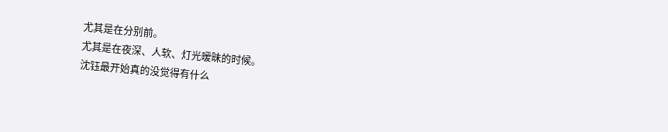尤其是在分别前。
尤其是在夜深、人软、灯光暧昧的时候。
沈钰最开始真的没觉得有什么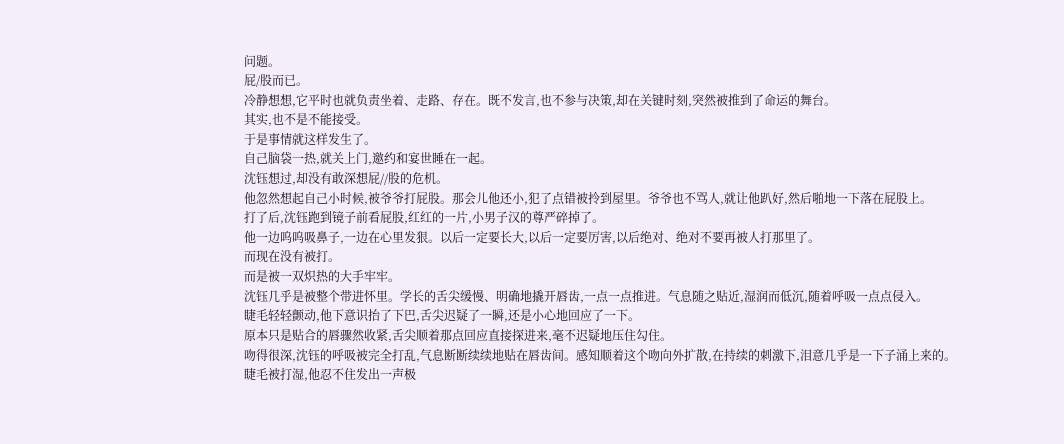问题。
屁/股而已。
冷静想想,它平时也就负责坐着、走路、存在。既不发言,也不参与决策,却在关键时刻,突然被推到了命运的舞台。
其实,也不是不能接受。
于是事情就这样发生了。
自己脑袋一热,就关上门,邀约和宴世睡在一起。
沈钰想过,却没有敢深想屁//股的危机。
他忽然想起自己小时候,被爷爷打屁股。那会儿他还小,犯了点错被拎到屋里。爷爷也不骂人,就让他趴好,然后啪地一下落在屁股上。
打了后,沈钰跑到镜子前看屁股,红红的一片,小男子汉的尊严碎掉了。
他一边呜呜吸鼻子,一边在心里发狠。以后一定要长大,以后一定要厉害,以后绝对、绝对不要再被人打那里了。
而现在没有被打。
而是被一双炽热的大手牢牢。
沈钰几乎是被整个带进怀里。学长的舌尖缓慢、明确地撬开唇齿,一点一点推进。气息随之贴近,湿润而低沉,随着呼吸一点点侵入。
睫毛轻轻颤动,他下意识抬了下巴,舌尖迟疑了一瞬,还是小心地回应了一下。
原本只是贴合的唇骤然收紧,舌尖顺着那点回应直接探进来,毫不迟疑地压住勾住。
吻得很深,沈钰的呼吸被完全打乱,气息断断续续地贴在唇齿间。感知顺着这个吻向外扩散,在持续的刺激下,泪意几乎是一下子涌上来的。
睫毛被打湿,他忍不住发出一声极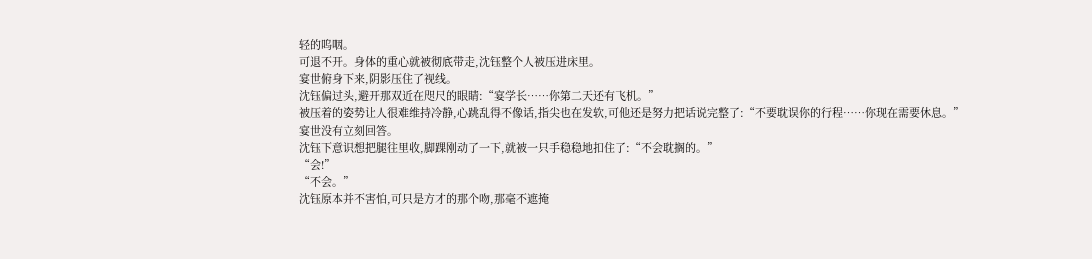轻的呜咽。
可退不开。身体的重心就被彻底带走,沈钰整个人被压进床里。
宴世俯身下来,阴影压住了视线。
沈钰偏过头,避开那双近在咫尺的眼睛:“宴学长……你第二天还有飞机。”
被压着的姿势让人很难维持冷静,心跳乱得不像话,指尖也在发软,可他还是努力把话说完整了:“不要耽误你的行程……你现在需要休息。”
宴世没有立刻回答。
沈钰下意识想把腿往里收,脚踝刚动了一下,就被一只手稳稳地扣住了:“不会耽搁的。”
“会!”
“不会。”
沈钰原本并不害怕,可只是方才的那个吻,那毫不遮掩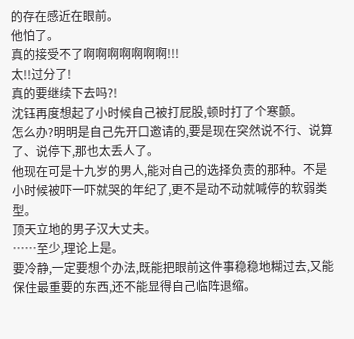的存在感近在眼前。
他怕了。
真的接受不了啊啊啊啊啊啊啊!!!
太!!过分了!
真的要继续下去吗?!
沈钰再度想起了小时候自己被打屁股,顿时打了个寒颤。
怎么办?明明是自己先开口邀请的,要是现在突然说不行、说算了、说停下,那也太丢人了。
他现在可是十九岁的男人,能对自己的选择负责的那种。不是小时候被吓一吓就哭的年纪了,更不是动不动就喊停的软弱类型。
顶天立地的男子汉大丈夫。
……至少,理论上是。
要冷静,一定要想个办法,既能把眼前这件事稳稳地糊过去,又能保住最重要的东西,还不能显得自己临阵退缩。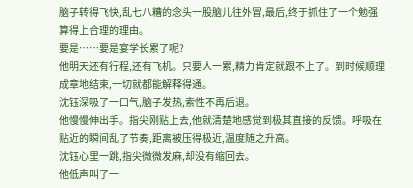脑子转得飞快,乱七八糟的念头一股脑儿往外冒,最后,终于抓住了一个勉强算得上合理的理由。
要是……要是宴学长累了呢?
他明天还有行程,还有飞机。只要人一累,精力肯定就跟不上了。到时候顺理成章地结束,一切就都能解释得通。
沈钰深吸了一口气,脑子发热,索性不再后退。
他慢慢伸出手。指尖刚贴上去,他就清楚地感觉到极其直接的反馈。呼吸在贴近的瞬间乱了节奏,距离被压得极近,温度随之升高。
沈钰心里一跳,指尖微微发麻,却没有缩回去。
他低声叫了一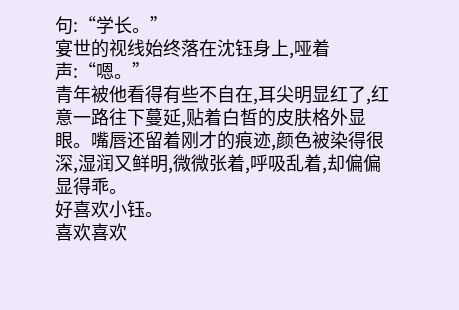句:“学长。”
宴世的视线始终落在沈钰身上,哑着声:“嗯。”
青年被他看得有些不自在,耳尖明显红了,红意一路往下蔓延,贴着白皙的皮肤格外显眼。嘴唇还留着刚才的痕迹,颜色被染得很深,湿润又鲜明,微微张着,呼吸乱着,却偏偏显得乖。
好喜欢小钰。
喜欢喜欢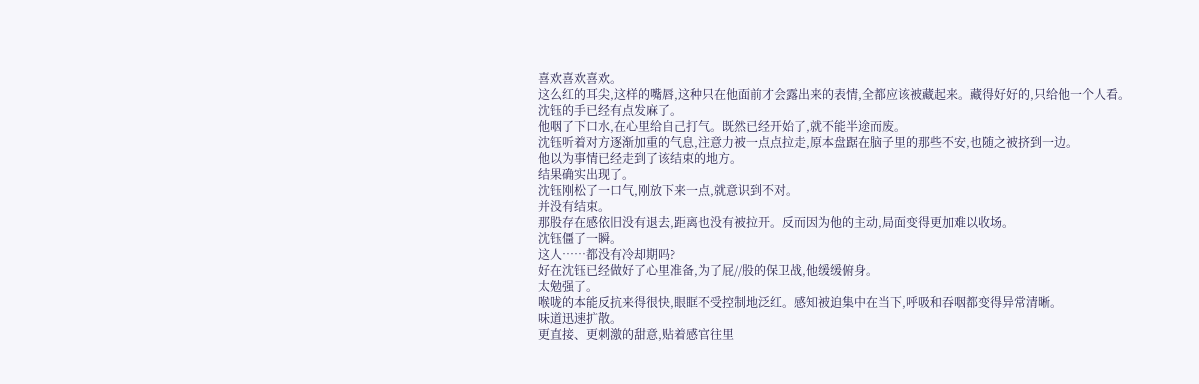喜欢喜欢喜欢。
这么红的耳尖,这样的嘴唇,这种只在他面前才会露出来的表情,全都应该被藏起来。藏得好好的,只给他一个人看。
沈钰的手已经有点发麻了。
他咽了下口水,在心里给自己打气。既然已经开始了,就不能半途而废。
沈钰听着对方逐渐加重的气息,注意力被一点点拉走,原本盘踞在脑子里的那些不安,也随之被挤到一边。
他以为事情已经走到了该结束的地方。
结果确实出现了。
沈钰刚松了一口气,刚放下来一点,就意识到不对。
并没有结束。
那股存在感依旧没有退去,距离也没有被拉开。反而因为他的主动,局面变得更加难以收场。
沈钰僵了一瞬。
这人……都没有冷却期吗?
好在沈钰已经做好了心里准备,为了屁//股的保卫战,他缓缓俯身。
太勉强了。
喉咙的本能反抗来得很快,眼眶不受控制地泛红。感知被迫集中在当下,呼吸和吞咽都变得异常清晰。
味道迅速扩散。
更直接、更刺激的甜意,贴着感官往里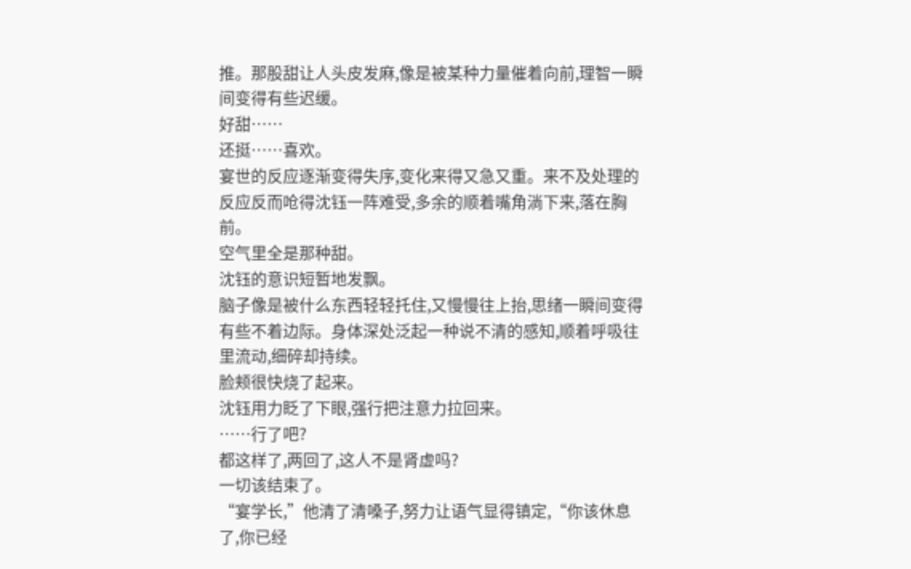推。那股甜让人头皮发麻,像是被某种力量催着向前,理智一瞬间变得有些迟缓。
好甜……
还挺……喜欢。
宴世的反应逐渐变得失序,变化来得又急又重。来不及处理的反应反而呛得沈钰一阵难受,多余的顺着嘴角淌下来,落在胸前。
空气里全是那种甜。
沈钰的意识短暂地发飘。
脑子像是被什么东西轻轻托住,又慢慢往上抬,思绪一瞬间变得有些不着边际。身体深处泛起一种说不清的感知,顺着呼吸往里流动,细碎却持续。
脸颊很快烧了起来。
沈钰用力眨了下眼,强行把注意力拉回来。
……行了吧?
都这样了,两回了,这人不是肾虚吗?
一切该结束了。
“宴学长,”他清了清嗓子,努力让语气显得镇定,“你该休息了,你已经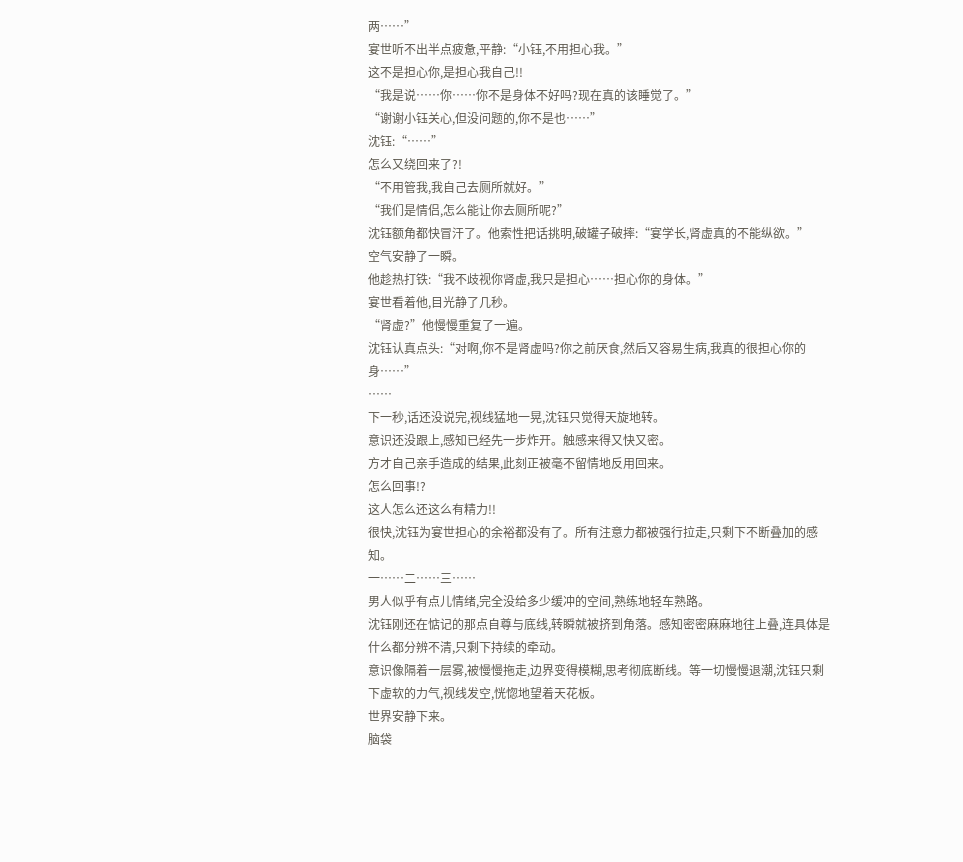两……”
宴世听不出半点疲惫,平静:“小钰,不用担心我。”
这不是担心你,是担心我自己!!
“我是说……你……你不是身体不好吗?现在真的该睡觉了。”
“谢谢小钰关心,但没问题的,你不是也……”
沈钰:“……”
怎么又绕回来了?!
“不用管我,我自己去厕所就好。”
“我们是情侣,怎么能让你去厕所呢?”
沈钰额角都快冒汗了。他索性把话挑明,破罐子破摔:“宴学长,肾虚真的不能纵欲。”
空气安静了一瞬。
他趁热打铁:“我不歧视你肾虚,我只是担心……担心你的身体。”
宴世看着他,目光静了几秒。
“肾虚?”他慢慢重复了一遍。
沈钰认真点头:“对啊,你不是肾虚吗?你之前厌食,然后又容易生病,我真的很担心你的身……”
……
下一秒,话还没说完,视线猛地一晃,沈钰只觉得天旋地转。
意识还没跟上,感知已经先一步炸开。触感来得又快又密。
方才自己亲手造成的结果,此刻正被毫不留情地反用回来。
怎么回事!?
这人怎么还这么有精力!!
很快,沈钰为宴世担心的余裕都没有了。所有注意力都被强行拉走,只剩下不断叠加的感知。
一……二……三……
男人似乎有点儿情绪,完全没给多少缓冲的空间,熟练地轻车熟路。
沈钰刚还在惦记的那点自尊与底线,转瞬就被挤到角落。感知密密麻麻地往上叠,连具体是什么都分辨不清,只剩下持续的牵动。
意识像隔着一层雾,被慢慢拖走,边界变得模糊,思考彻底断线。等一切慢慢退潮,沈钰只剩下虚软的力气,视线发空,恍惚地望着天花板。
世界安静下来。
脑袋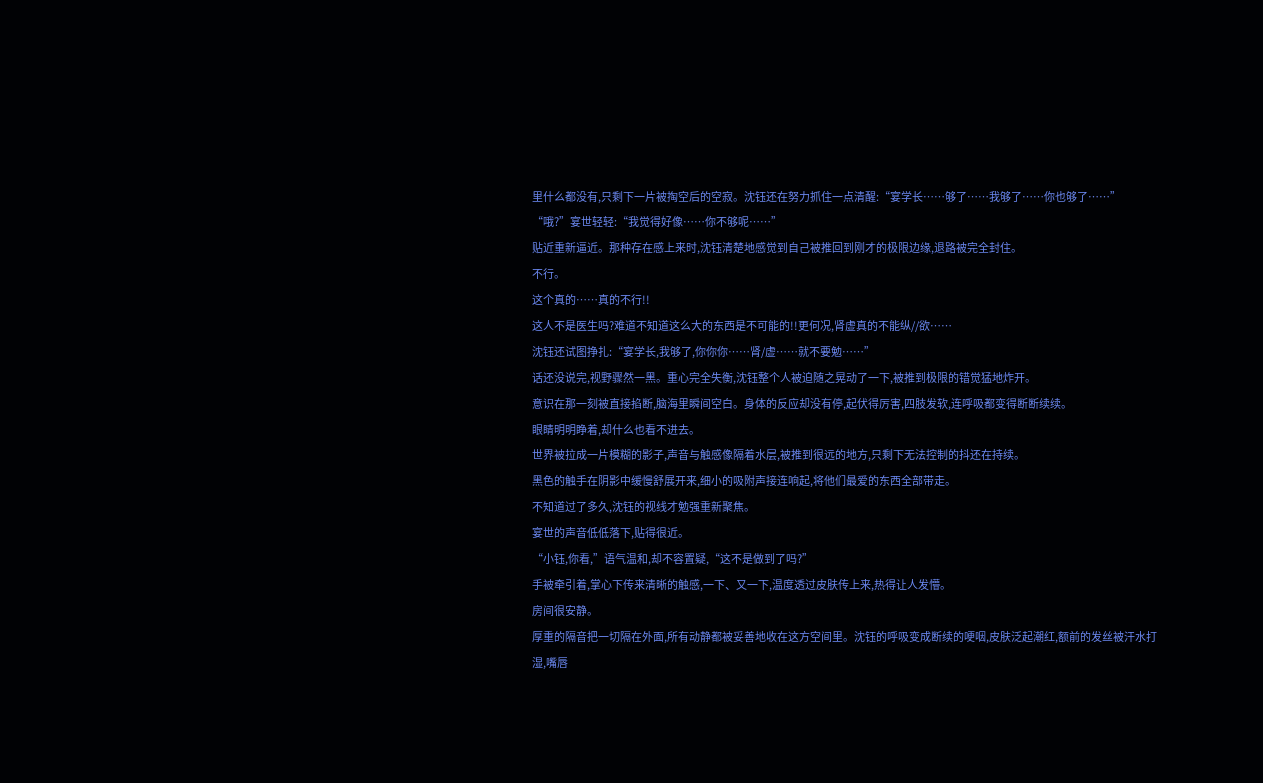里什么都没有,只剩下一片被掏空后的空寂。沈钰还在努力抓住一点清醒:“宴学长……够了……我够了……你也够了……”
“哦?”宴世轻轻:“我觉得好像……你不够呢……”
贴近重新逼近。那种存在感上来时,沈钰清楚地感觉到自己被推回到刚才的极限边缘,退路被完全封住。
不行。
这个真的……真的不行!!
这人不是医生吗?难道不知道这么大的东西是不可能的!!更何况,肾虚真的不能纵//欲……
沈钰还试图挣扎:“宴学长,我够了,你你你……肾/虚……就不要勉……”
话还没说完,视野骤然一黑。重心完全失衡,沈钰整个人被迫随之晃动了一下,被推到极限的错觉猛地炸开。
意识在那一刻被直接掐断,脑海里瞬间空白。身体的反应却没有停,起伏得厉害,四肢发软,连呼吸都变得断断续续。
眼睛明明睁着,却什么也看不进去。
世界被拉成一片模糊的影子,声音与触感像隔着水层,被推到很远的地方,只剩下无法控制的抖还在持续。
黑色的触手在阴影中缓慢舒展开来,细小的吸附声接连响起,将他们最爱的东西全部带走。
不知道过了多久,沈钰的视线才勉强重新聚焦。
宴世的声音低低落下,贴得很近。
“小钰,你看,”语气温和,却不容置疑,“这不是做到了吗?”
手被牵引着,掌心下传来清晰的触感,一下、又一下,温度透过皮肤传上来,热得让人发懵。
房间很安静。
厚重的隔音把一切隔在外面,所有动静都被妥善地收在这方空间里。沈钰的呼吸变成断续的哽咽,皮肤泛起潮红,额前的发丝被汗水打湿,嘴唇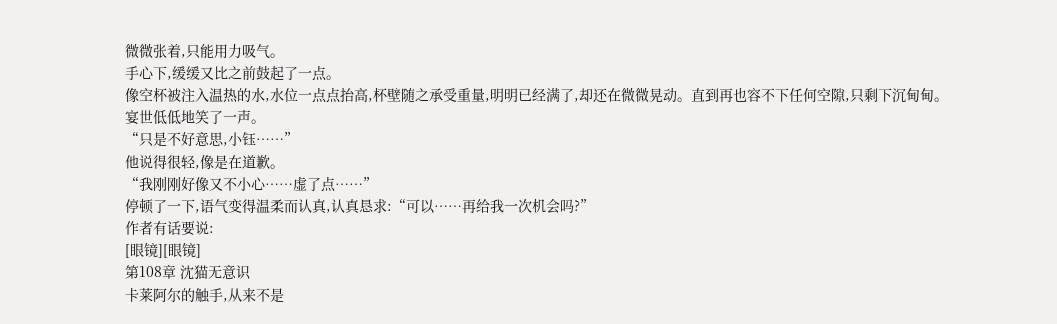微微张着,只能用力吸气。
手心下,缓缓又比之前鼓起了一点。
像空杯被注入温热的水,水位一点点抬高,杯壁随之承受重量,明明已经满了,却还在微微晃动。直到再也容不下任何空隙,只剩下沉甸甸。
宴世低低地笑了一声。
“只是不好意思,小钰……”
他说得很轻,像是在道歉。
“我刚刚好像又不小心……虚了点……”
停顿了一下,语气变得温柔而认真,认真恳求:“可以……再给我一次机会吗?”
作者有话要说:
[眼镜][眼镜]
第108章 沈猫无意识
卡莱阿尔的触手,从来不是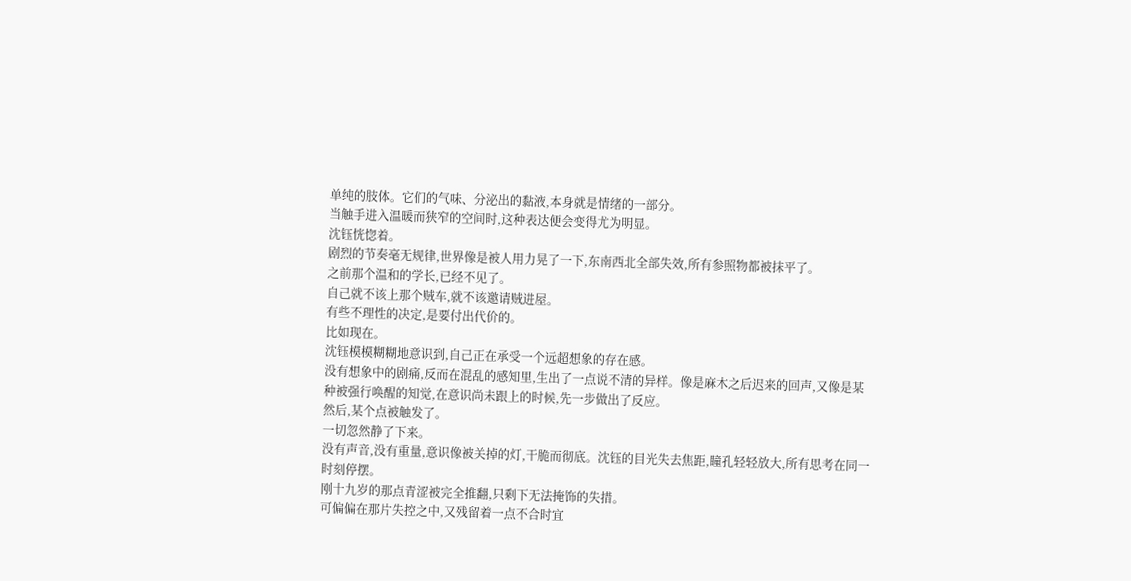单纯的肢体。它们的气味、分泌出的黏液,本身就是情绪的一部分。
当触手进入温暖而狭窄的空间时,这种表达便会变得尤为明显。
沈钰恍惚着。
剧烈的节奏毫无规律,世界像是被人用力晃了一下,东南西北全部失效,所有参照物都被抹平了。
之前那个温和的学长,已经不见了。
自己就不该上那个贼车,就不该邀请贼进屋。
有些不理性的决定,是要付出代价的。
比如现在。
沈钰模模糊糊地意识到,自己正在承受一个远超想象的存在感。
没有想象中的剧痛,反而在混乱的感知里,生出了一点说不清的异样。像是麻木之后迟来的回声,又像是某种被强行唤醒的知觉,在意识尚未跟上的时候,先一步做出了反应。
然后,某个点被触发了。
一切忽然静了下来。
没有声音,没有重量,意识像被关掉的灯,干脆而彻底。沈钰的目光失去焦距,瞳孔轻轻放大,所有思考在同一时刻停摆。
刚十九岁的那点青涩被完全推翻,只剩下无法掩饰的失措。
可偏偏在那片失控之中,又残留着一点不合时宜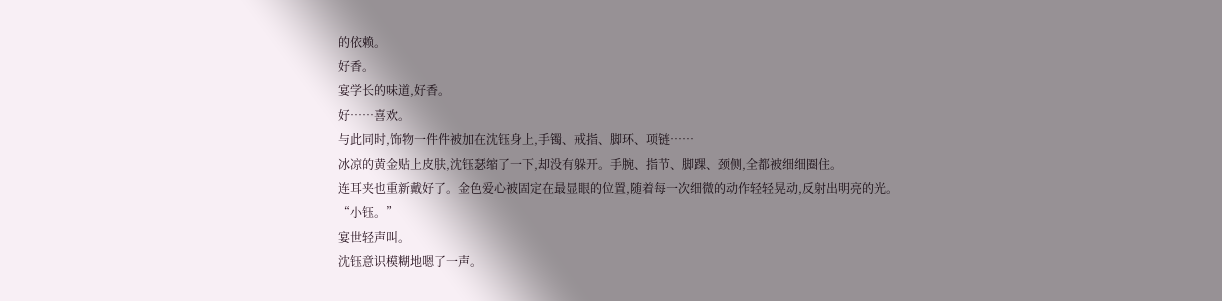的依赖。
好香。
宴学长的味道,好香。
好……喜欢。
与此同时,饰物一件件被加在沈钰身上,手镯、戒指、脚环、项链……
冰凉的黄金贴上皮肤,沈钰瑟缩了一下,却没有躲开。手腕、指节、脚踝、颈侧,全都被细细圈住。
连耳夹也重新戴好了。金色爱心被固定在最显眼的位置,随着每一次细微的动作轻轻晃动,反射出明亮的光。
“小钰。”
宴世轻声叫。
沈钰意识模糊地嗯了一声。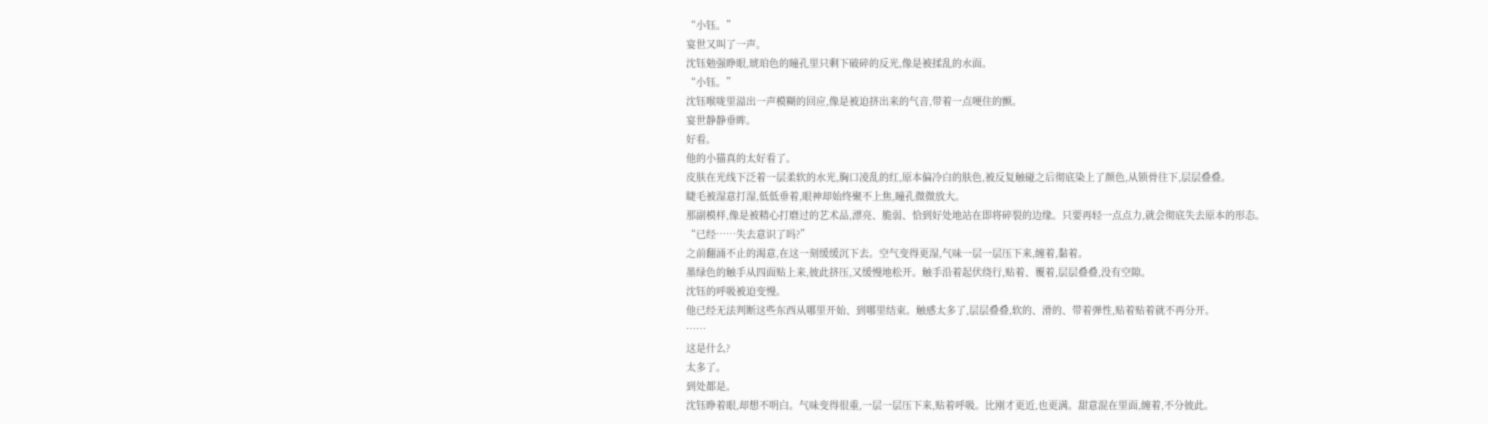“小钰。”
宴世又叫了一声。
沈钰勉强睁眼,琥珀色的瞳孔里只剩下破碎的反光,像是被揉乱的水面。
“小钰。”
沈钰喉咙里溢出一声模糊的回应,像是被迫挤出来的气音,带着一点哽住的颤。
宴世静静垂眸。
好看。
他的小猫真的太好看了。
皮肤在光线下泛着一层柔软的水光,胸口凌乱的红,原本偏冷白的肤色,被反复触碰之后彻底染上了颜色,从锁骨往下,层层叠叠。
睫毛被湿意打湿,低低垂着,眼神却始终聚不上焦,瞳孔微微放大。
那副模样,像是被精心打磨过的艺术品,漂亮、脆弱、恰到好处地站在即将碎裂的边缘。只要再轻一点点力,就会彻底失去原本的形态。
“已经……失去意识了吗?”
之前翻涌不止的渴意,在这一刻缓缓沉下去。空气变得更湿,气味一层一层压下来,缠着,黏着。
墨绿色的触手从四面贴上来,彼此挤压,又缓慢地松开。触手沿着起伏绕行,贴着、覆着,层层叠叠,没有空隙。
沈钰的呼吸被迫变慢。
他已经无法判断这些东西从哪里开始、到哪里结束。触感太多了,层层叠叠,软的、滑的、带着弹性,贴着贴着就不再分开。
……
这是什么?
太多了。
到处都是。
沈钰睁着眼,却想不明白。气味变得很重,一层一层压下来,贴着呼吸。比刚才更近,也更满。甜意混在里面,缠着,不分彼此。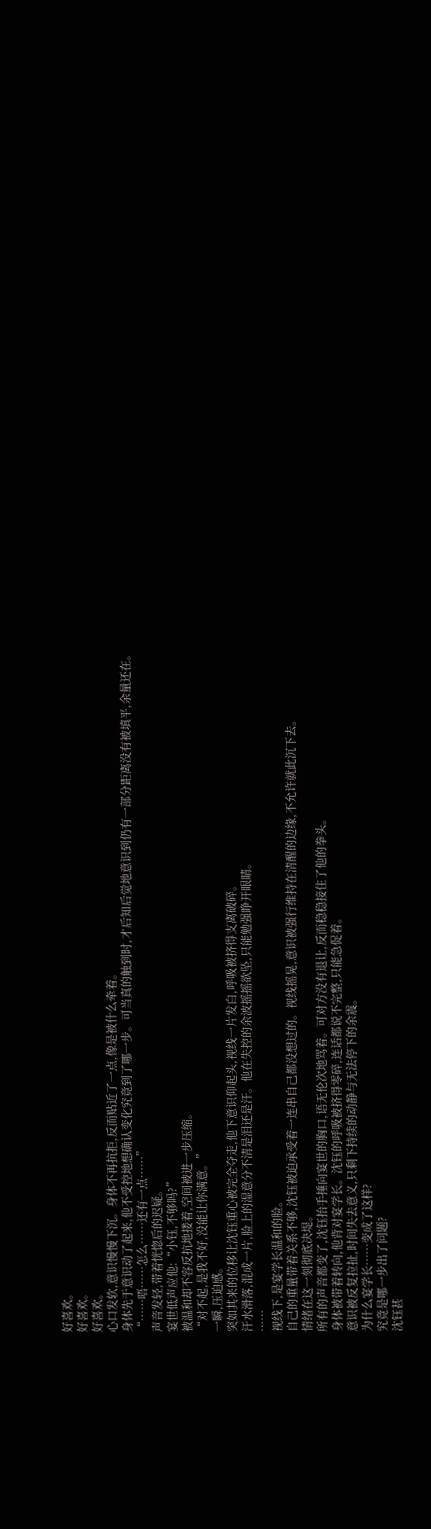好喜欢。
好喜欢。
好喜欢。
心口发软,意识慢慢下沉。身体不再抗拒,反而贴近了一点,像是被什么牵着。
身体先于意识动了起来,他不受控地想确认变化究竟到了哪一步。可当真的触到时,才后知后觉地意识到仍有一部分距离没有被填平,余量还在。
“……唔……怎么……还有一点……”
声音发轻,带着恍惚后的迟疑。
宴世低声应他:“小钰,不够吗?”
被温和却不容反抗地搂着,空间被进一步压缩。
“对不起,是我不好,没能让你满意。”
一瞬,压迫感。
突如其来的位移让沈钰重心被完全夺走,他下意识仰起头,视线一片发白,呼吸被挤得支离破碎。
汗水滑落,混成一片,脸上的湿意分不清是泪还是汗。他在失控的余波摇摇欲坠,只能勉强睁开眼睛。
……
视线下,是宴学长温和的脸。
自己的重量带着关系不够,沈钰被迫承受着一连串自己都没想过的。视线摇晃,意识被强行维持在清醒的边缘,不允许就此沉下去。
情绪在这一刻彻底决堤。
所有的声音都变了,沈钰抬手捶向宴世的胸口,语无伦次地骂着。可对方没有退让,反而稳稳接住了他的拳头。
身体被带着转向,他背对宴学长。沈钰的呼吸被挤得零碎,连话都说不完整,只能急促着。
意识被反复拉扯,时间失去意义,只剩下持续的动静与无法停下的余震。
为什么宴学长……变成了这样?
究竟是哪一步出了问题?
沈钰甚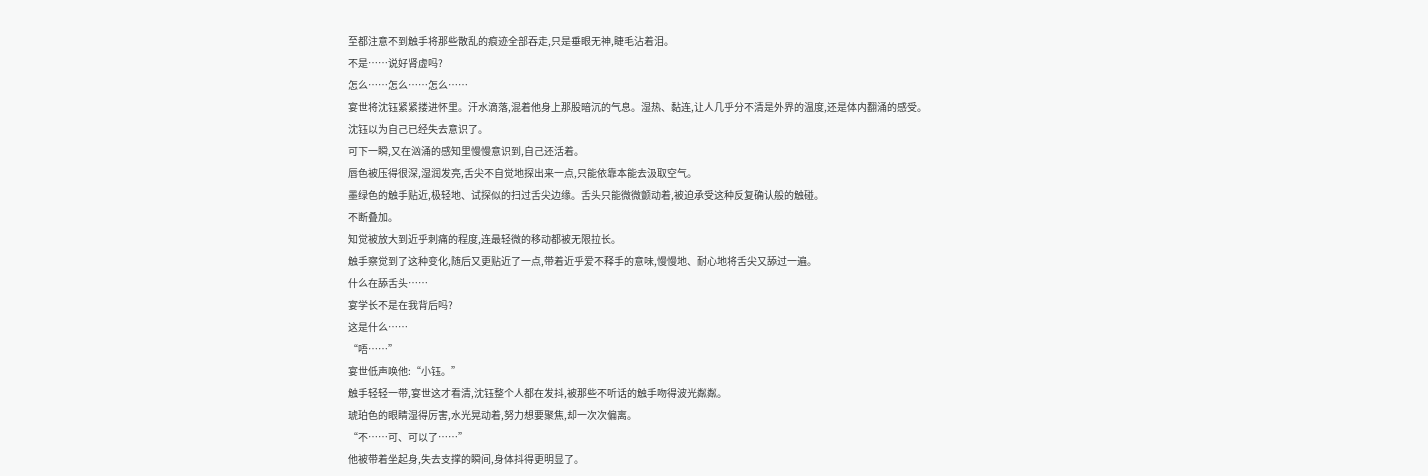至都注意不到触手将那些散乱的痕迹全部吞走,只是垂眼无神,睫毛沾着泪。
不是……说好肾虚吗?
怎么……怎么……怎么……
宴世将沈钰紧紧搂进怀里。汗水滴落,混着他身上那股暗沉的气息。湿热、黏连,让人几乎分不清是外界的温度,还是体内翻涌的感受。
沈钰以为自己已经失去意识了。
可下一瞬,又在汹涌的感知里慢慢意识到,自己还活着。
唇色被压得很深,湿润发亮,舌尖不自觉地探出来一点,只能依靠本能去汲取空气。
墨绿色的触手贴近,极轻地、试探似的扫过舌尖边缘。舌头只能微微颤动着,被迫承受这种反复确认般的触碰。
不断叠加。
知觉被放大到近乎刺痛的程度,连最轻微的移动都被无限拉长。
触手察觉到了这种变化,随后又更贴近了一点,带着近乎爱不释手的意味,慢慢地、耐心地将舌尖又舔过一遍。
什么在舔舌头……
宴学长不是在我背后吗?
这是什么……
“唔……”
宴世低声唤他:“小钰。”
触手轻轻一带,宴世这才看清,沈钰整个人都在发抖,被那些不听话的触手吻得波光粼粼。
琥珀色的眼睛湿得厉害,水光晃动着,努力想要聚焦,却一次次偏离。
“不……可、可以了……”
他被带着坐起身,失去支撑的瞬间,身体抖得更明显了。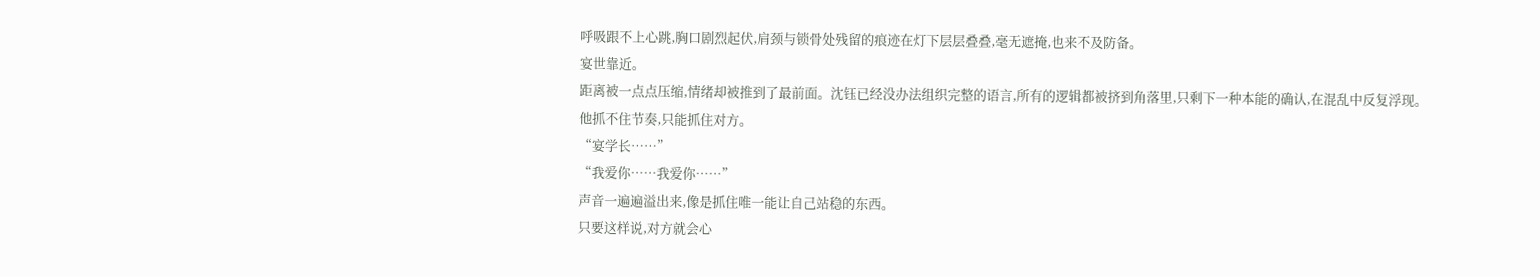呼吸跟不上心跳,胸口剧烈起伏,肩颈与锁骨处残留的痕迹在灯下层层叠叠,毫无遮掩,也来不及防备。
宴世靠近。
距离被一点点压缩,情绪却被推到了最前面。沈钰已经没办法组织完整的语言,所有的逻辑都被挤到角落里,只剩下一种本能的确认,在混乱中反复浮现。
他抓不住节奏,只能抓住对方。
“宴学长……”
“我爱你……我爱你……”
声音一遍遍溢出来,像是抓住唯一能让自己站稳的东西。
只要这样说,对方就会心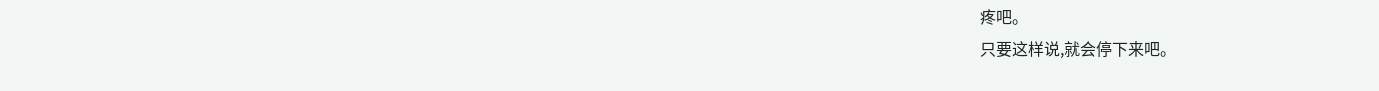疼吧。
只要这样说,就会停下来吧。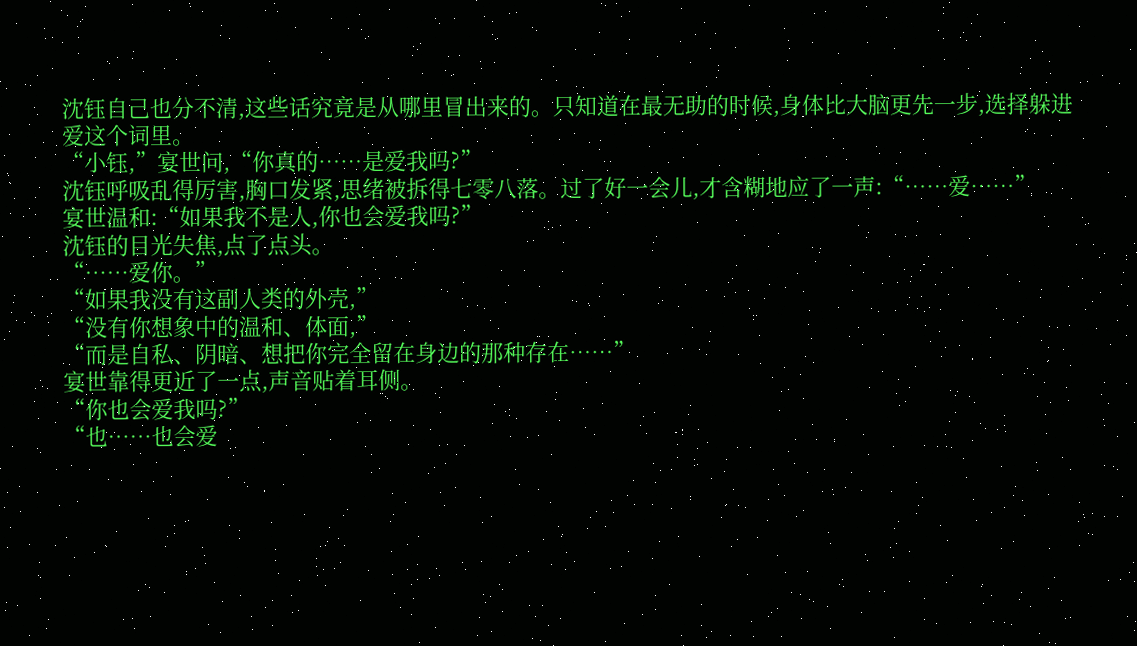沈钰自己也分不清,这些话究竟是从哪里冒出来的。只知道在最无助的时候,身体比大脑更先一步,选择躲进爱这个词里。
“小钰,”宴世问,“你真的……是爱我吗?”
沈钰呼吸乱得厉害,胸口发紧,思绪被拆得七零八落。过了好一会儿,才含糊地应了一声:“……爱……”
宴世温和:“如果我不是人,你也会爱我吗?”
沈钰的目光失焦,点了点头。
“……爱你。”
“如果我没有这副人类的外壳,”
“没有你想象中的温和、体面,”
“而是自私、阴暗、想把你完全留在身边的那种存在……”
宴世靠得更近了一点,声音贴着耳侧。
“你也会爱我吗?”
“也……也会爱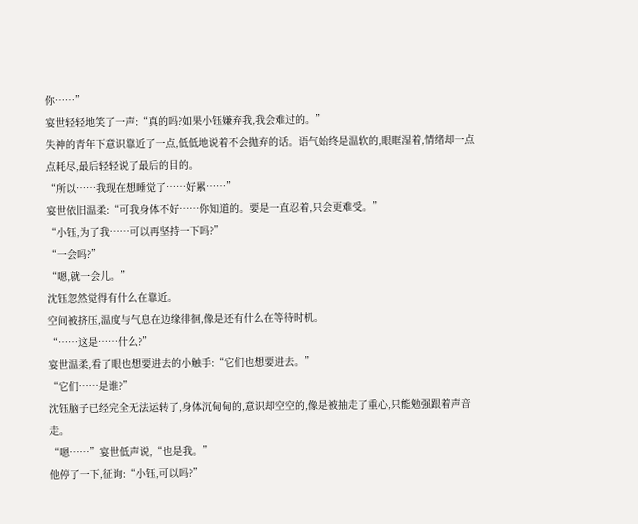你……”
宴世轻轻地笑了一声:“真的吗?如果小钰嫌弃我,我会难过的。”
失神的青年下意识靠近了一点,低低地说着不会抛弃的话。语气始终是温软的,眼眶湿着,情绪却一点点耗尽,最后轻轻说了最后的目的。
“所以……我现在想睡觉了……好累……”
宴世依旧温柔:“可我身体不好……你知道的。要是一直忍着,只会更难受。”
“小钰,为了我……可以再坚持一下吗?”
“一会吗?”
“嗯,就一会儿。”
沈钰忽然觉得有什么在靠近。
空间被挤压,温度与气息在边缘徘徊,像是还有什么在等待时机。
“……这是……什么?”
宴世温柔,看了眼也想要进去的小触手:“它们也想要进去。”
“它们……是谁?”
沈钰脑子已经完全无法运转了,身体沉甸甸的,意识却空空的,像是被抽走了重心,只能勉强跟着声音走。
“嗯……”宴世低声说,“也是我。”
他停了一下,征询:“小钰,可以吗?”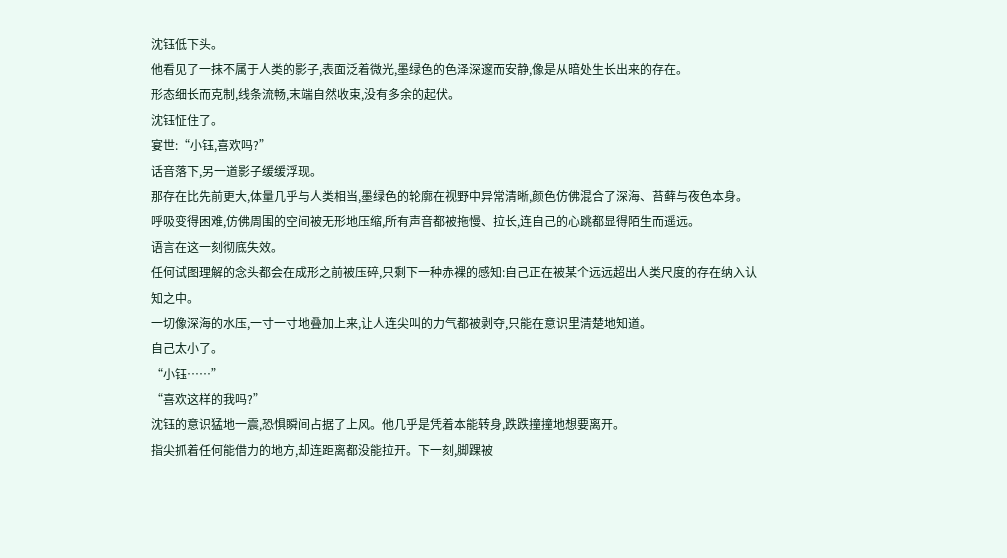沈钰低下头。
他看见了一抹不属于人类的影子,表面泛着微光,墨绿色的色泽深邃而安静,像是从暗处生长出来的存在。
形态细长而克制,线条流畅,末端自然收束,没有多余的起伏。
沈钰怔住了。
宴世:“小钰,喜欢吗?”
话音落下,另一道影子缓缓浮现。
那存在比先前更大,体量几乎与人类相当,墨绿色的轮廓在视野中异常清晰,颜色仿佛混合了深海、苔藓与夜色本身。
呼吸变得困难,仿佛周围的空间被无形地压缩,所有声音都被拖慢、拉长,连自己的心跳都显得陌生而遥远。
语言在这一刻彻底失效。
任何试图理解的念头都会在成形之前被压碎,只剩下一种赤裸的感知:自己正在被某个远远超出人类尺度的存在纳入认知之中。
一切像深海的水压,一寸一寸地叠加上来,让人连尖叫的力气都被剥夺,只能在意识里清楚地知道。
自己太小了。
“小钰……”
“喜欢这样的我吗?”
沈钰的意识猛地一震,恐惧瞬间占据了上风。他几乎是凭着本能转身,跌跌撞撞地想要离开。
指尖抓着任何能借力的地方,却连距离都没能拉开。下一刻,脚踝被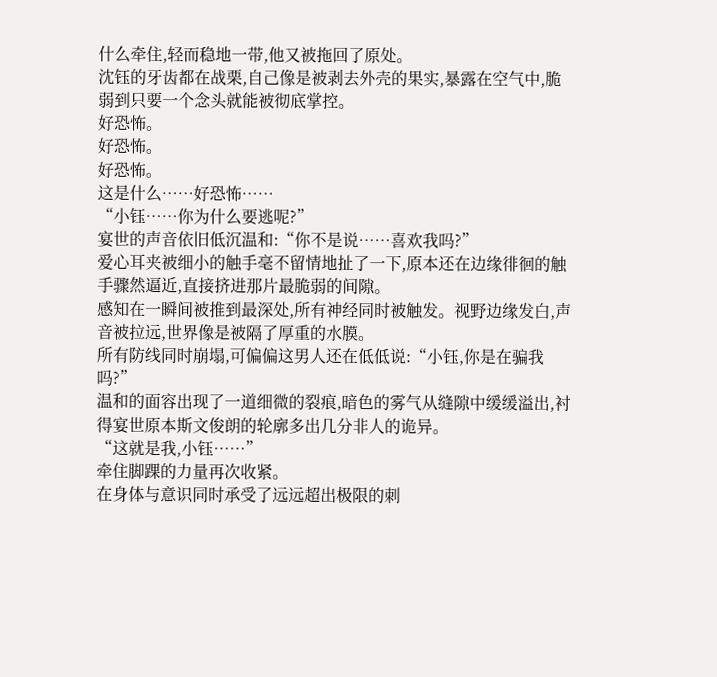什么牵住,轻而稳地一带,他又被拖回了原处。
沈钰的牙齿都在战栗,自己像是被剥去外壳的果实,暴露在空气中,脆弱到只要一个念头就能被彻底掌控。
好恐怖。
好恐怖。
好恐怖。
这是什么……好恐怖……
“小钰……你为什么要逃呢?”
宴世的声音依旧低沉温和:“你不是说……喜欢我吗?”
爱心耳夹被细小的触手毫不留情地扯了一下,原本还在边缘徘徊的触手骤然逼近,直接挤进那片最脆弱的间隙。
感知在一瞬间被推到最深处,所有神经同时被触发。视野边缘发白,声音被拉远,世界像是被隔了厚重的水膜。
所有防线同时崩塌,可偏偏这男人还在低低说:“小钰,你是在骗我吗?”
温和的面容出现了一道细微的裂痕,暗色的雾气从缝隙中缓缓溢出,衬得宴世原本斯文俊朗的轮廓多出几分非人的诡异。
“这就是我,小钰……”
牵住脚踝的力量再次收紧。
在身体与意识同时承受了远远超出极限的刺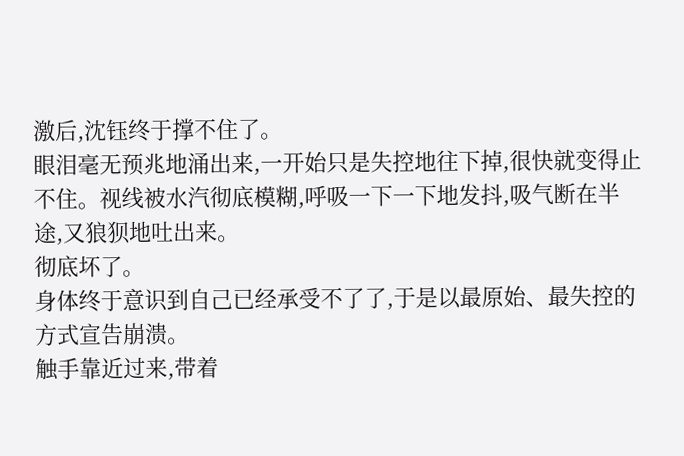激后,沈钰终于撑不住了。
眼泪毫无预兆地涌出来,一开始只是失控地往下掉,很快就变得止不住。视线被水汽彻底模糊,呼吸一下一下地发抖,吸气断在半途,又狼狈地吐出来。
彻底坏了。
身体终于意识到自己已经承受不了了,于是以最原始、最失控的方式宣告崩溃。
触手靠近过来,带着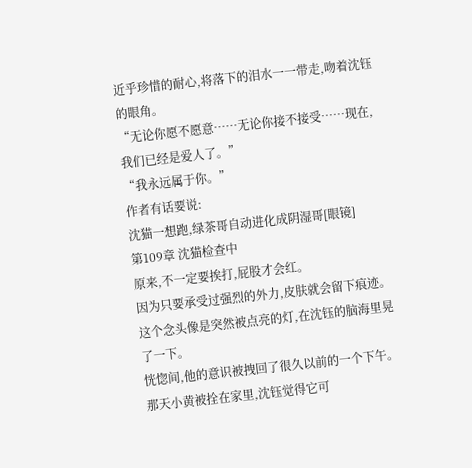近乎珍惜的耐心,将落下的泪水一一带走,吻着沈钰的眼角。
“无论你愿不愿意……无论你接不接受……现在,我们已经是爱人了。”
“我永远属于你。”
作者有话要说:
沈猫一想跑,绿茶哥自动进化成阴湿哥[眼镜]
第109章 沈猫检查中
原来,不一定要挨打,屁股才会红。
因为只要承受过强烈的外力,皮肤就会留下痕迹。
这个念头像是突然被点亮的灯,在沈钰的脑海里晃了一下。
恍惚间,他的意识被拽回了很久以前的一个下午。那天小黄被拴在家里,沈钰觉得它可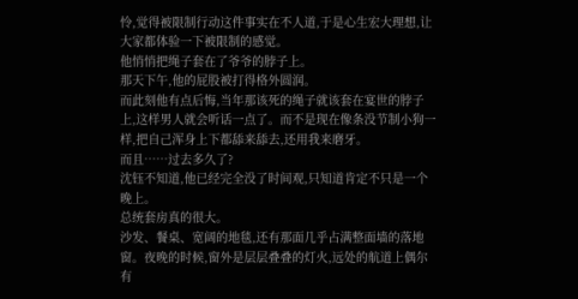怜,觉得被限制行动这件事实在不人道,于是心生宏大理想,让大家都体验一下被限制的感觉。
他悄悄把绳子套在了爷爷的脖子上。
那天下午,他的屁股被打得格外圆润。
而此刻他有点后悔,当年那该死的绳子就该套在宴世的脖子上,这样男人就会听话一点了。而不是现在像条没节制小狗一样,把自己浑身上下都舔来舔去,还用我来磨牙。
而且……过去多久了?
沈钰不知道,他已经完全没了时间观,只知道肯定不只是一个晚上。
总统套房真的很大。
沙发、餐桌、宽阔的地毯,还有那面几乎占满整面墙的落地窗。夜晚的时候,窗外是层层叠叠的灯火,远处的航道上偶尔有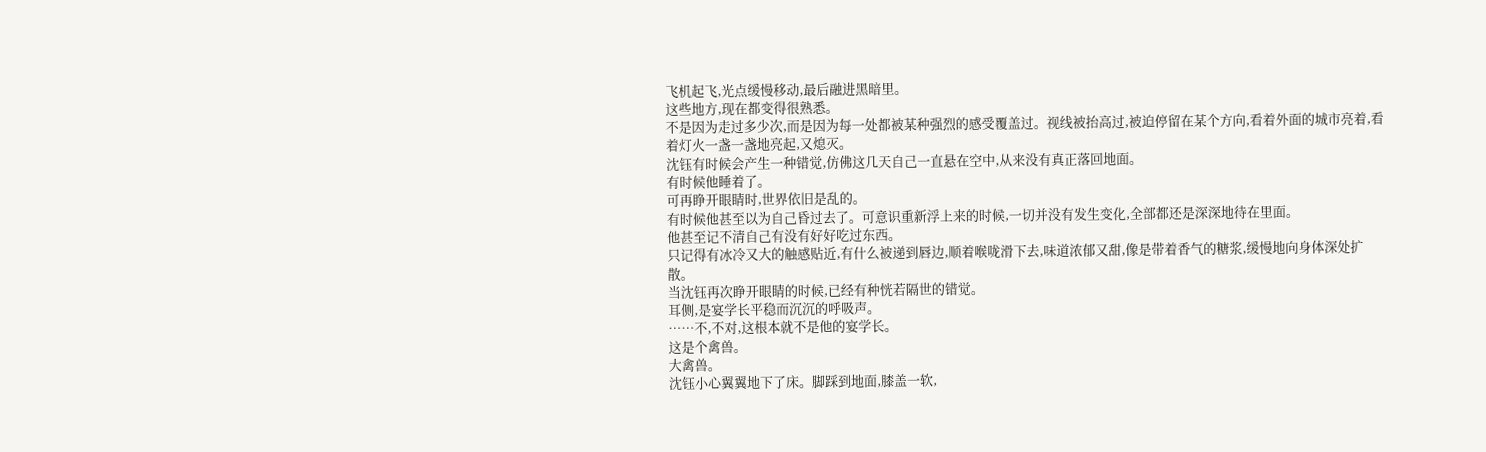飞机起飞,光点缓慢移动,最后融进黑暗里。
这些地方,现在都变得很熟悉。
不是因为走过多少次,而是因为每一处都被某种强烈的感受覆盖过。视线被抬高过,被迫停留在某个方向,看着外面的城市亮着,看着灯火一盏一盏地亮起,又熄灭。
沈钰有时候会产生一种错觉,仿佛这几天自己一直悬在空中,从来没有真正落回地面。
有时候他睡着了。
可再睁开眼睛时,世界依旧是乱的。
有时候他甚至以为自己昏过去了。可意识重新浮上来的时候,一切并没有发生变化,全部都还是深深地待在里面。
他甚至记不清自己有没有好好吃过东西。
只记得有冰冷又大的触感贴近,有什么被递到唇边,顺着喉咙滑下去,味道浓郁又甜,像是带着香气的糖浆,缓慢地向身体深处扩散。
当沈钰再次睁开眼睛的时候,已经有种恍若隔世的错觉。
耳侧,是宴学长平稳而沉沉的呼吸声。
……不,不对,这根本就不是他的宴学长。
这是个禽兽。
大禽兽。
沈钰小心翼翼地下了床。脚踩到地面,膝盖一软,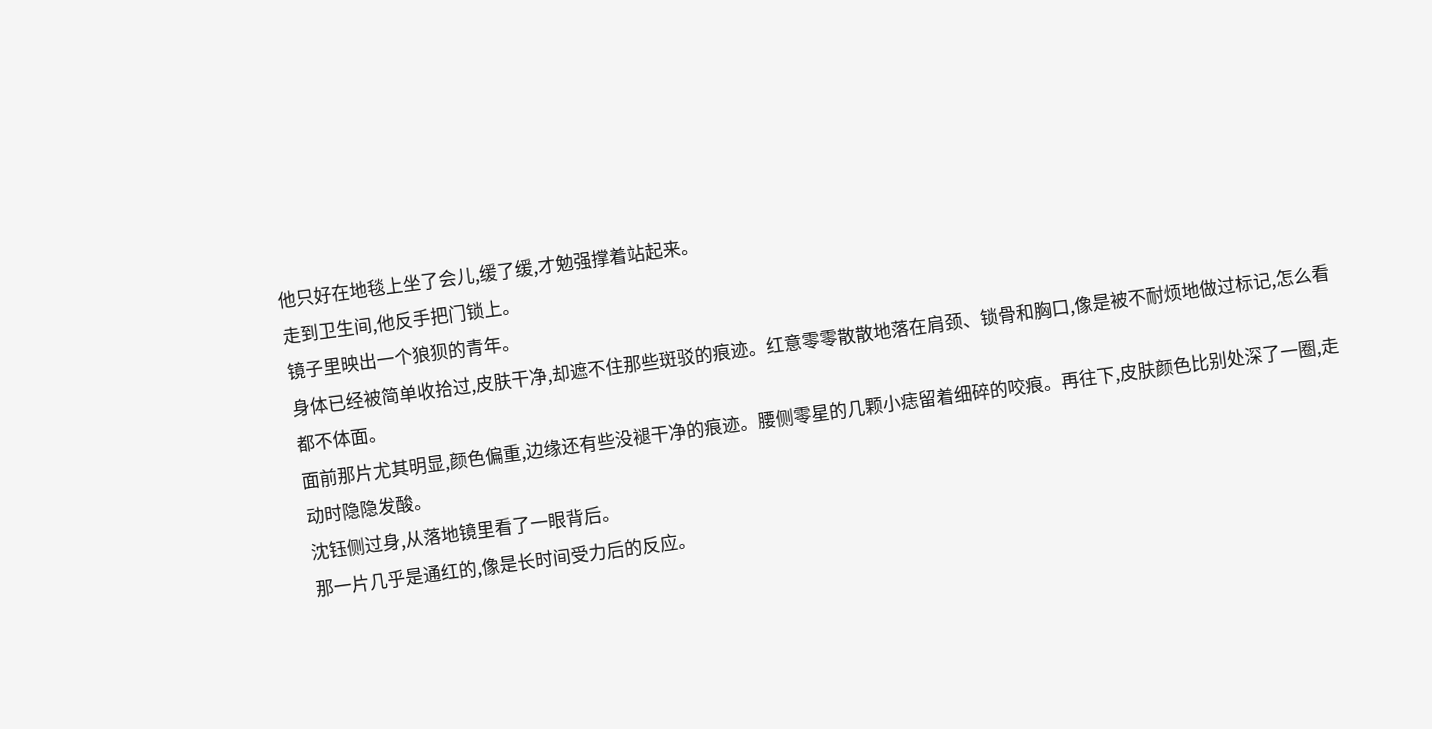他只好在地毯上坐了会儿,缓了缓,才勉强撑着站起来。
走到卫生间,他反手把门锁上。
镜子里映出一个狼狈的青年。
身体已经被简单收拾过,皮肤干净,却遮不住那些斑驳的痕迹。红意零零散散地落在肩颈、锁骨和胸口,像是被不耐烦地做过标记,怎么看都不体面。
面前那片尤其明显,颜色偏重,边缘还有些没褪干净的痕迹。腰侧零星的几颗小痣留着细碎的咬痕。再往下,皮肤颜色比别处深了一圈,走动时隐隐发酸。
沈钰侧过身,从落地镜里看了一眼背后。
那一片几乎是通红的,像是长时间受力后的反应。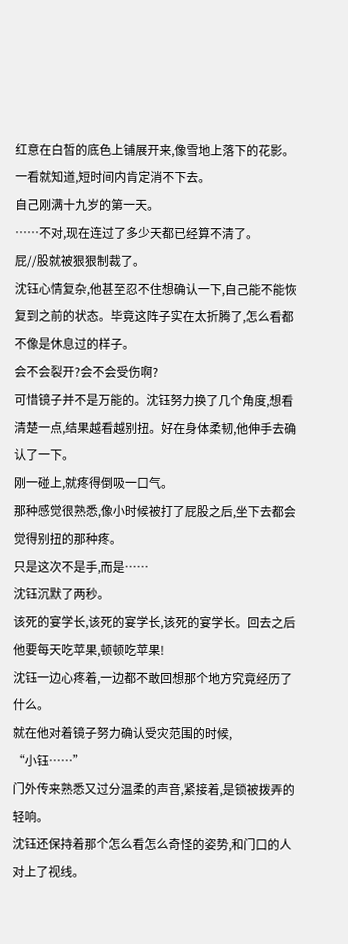红意在白皙的底色上铺展开来,像雪地上落下的花影。一看就知道,短时间内肯定消不下去。
自己刚满十九岁的第一天。
……不对,现在连过了多少天都已经算不清了。
屁//股就被狠狠制裁了。
沈钰心情复杂,他甚至忍不住想确认一下,自己能不能恢复到之前的状态。毕竟这阵子实在太折腾了,怎么看都不像是休息过的样子。
会不会裂开?会不会受伤啊?
可惜镜子并不是万能的。沈钰努力换了几个角度,想看清楚一点,结果越看越别扭。好在身体柔韧,他伸手去确认了一下。
刚一碰上,就疼得倒吸一口气。
那种感觉很熟悉,像小时候被打了屁股之后,坐下去都会觉得别扭的那种疼。
只是这次不是手,而是……
沈钰沉默了两秒。
该死的宴学长,该死的宴学长,该死的宴学长。回去之后他要每天吃苹果,顿顿吃苹果!
沈钰一边心疼着,一边都不敢回想那个地方究竟经历了什么。
就在他对着镜子努力确认受灾范围的时候,
“小钰……”
门外传来熟悉又过分温柔的声音,紧接着,是锁被拨弄的轻响。
沈钰还保持着那个怎么看怎么奇怪的姿势,和门口的人对上了视线。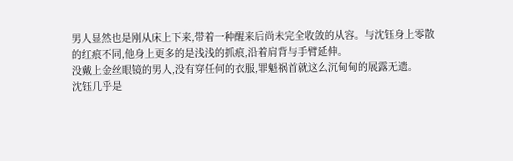男人显然也是刚从床上下来,带着一种醒来后尚未完全收敛的从容。与沈钰身上零散的红痕不同,他身上更多的是浅浅的抓痕,沿着肩背与手臂延伸。
没戴上金丝眼镜的男人,没有穿任何的衣服,罪魁祸首就这么沉甸甸的展露无遗。
沈钰几乎是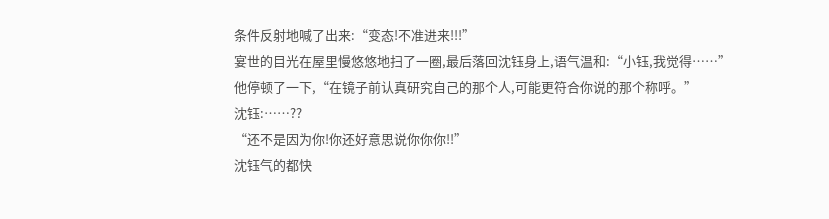条件反射地喊了出来:“变态!不准进来!!!”
宴世的目光在屋里慢悠悠地扫了一圈,最后落回沈钰身上,语气温和:“小钰,我觉得……”
他停顿了一下,“在镜子前认真研究自己的那个人,可能更符合你说的那个称呼。”
沈钰:……??
“还不是因为你!你还好意思说你你你!!”
沈钰气的都快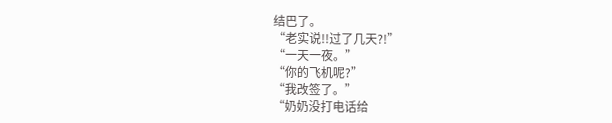结巴了。
“老实说!!过了几天?!”
“一天一夜。”
“你的飞机呢?”
“我改签了。”
“奶奶没打电话给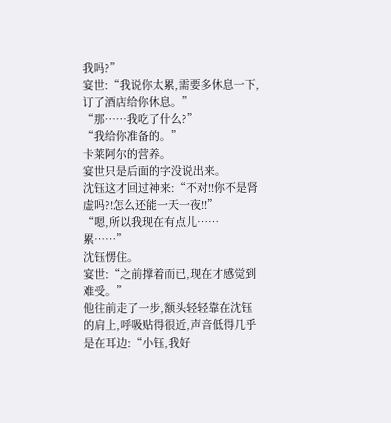我吗?”
宴世:“我说你太累,需要多休息一下,订了酒店给你休息。”
“那……我吃了什么?”
“我给你准备的。”
卡莱阿尔的营养。
宴世只是后面的字没说出来。
沈钰这才回过神来:“不对!!你不是肾虚吗?!怎么还能一天一夜!!”
“嗯,所以我现在有点儿……累……”
沈钰愣住。
宴世:“之前撑着而已,现在才感觉到难受。”
他往前走了一步,额头轻轻靠在沈钰的肩上,呼吸贴得很近,声音低得几乎是在耳边:“小钰,我好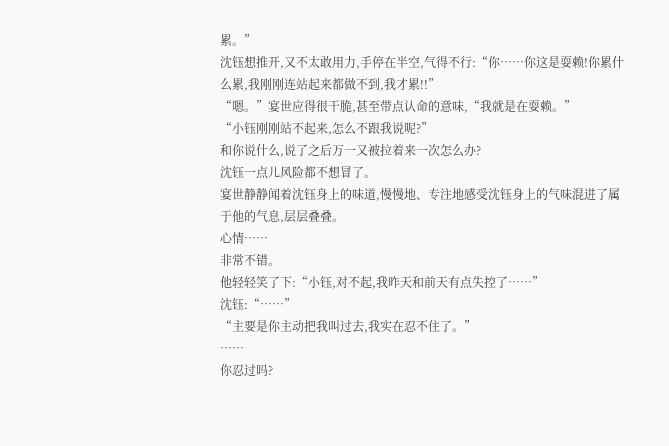累。”
沈钰想推开,又不太敢用力,手停在半空,气得不行:“你……你这是耍赖!你累什么累,我刚刚连站起来都做不到,我才累!!”
“嗯。”宴世应得很干脆,甚至带点认命的意味,“我就是在耍赖。”
“小钰刚刚站不起来,怎么不跟我说呢?”
和你说什么,说了之后万一又被拉着来一次怎么办?
沈钰一点儿风险都不想冒了。
宴世静静闻着沈钰身上的味道,慢慢地、专注地感受沈钰身上的气味混进了属于他的气息,层层叠叠。
心情……
非常不错。
他轻轻笑了下:“小钰,对不起,我昨天和前天有点失控了……”
沈钰:“……”
“主要是你主动把我叫过去,我实在忍不住了。”
……
你忍过吗?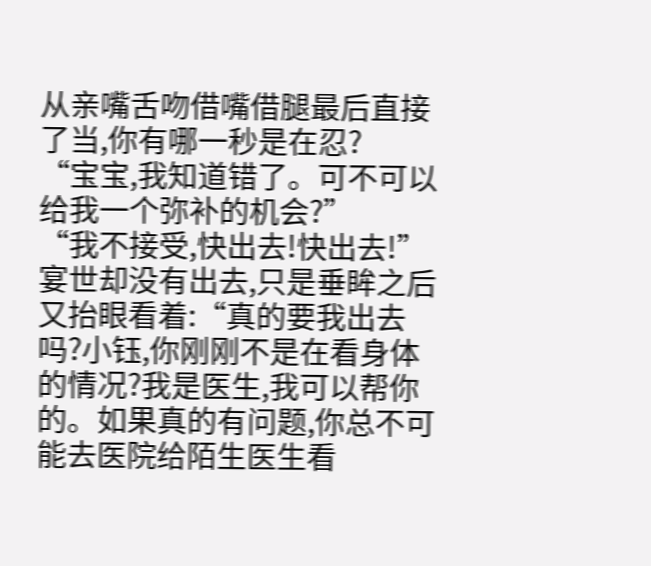从亲嘴舌吻借嘴借腿最后直接了当,你有哪一秒是在忍?
“宝宝,我知道错了。可不可以给我一个弥补的机会?”
“我不接受,快出去!快出去!”
宴世却没有出去,只是垂眸之后又抬眼看着:“真的要我出去吗?小钰,你刚刚不是在看身体的情况?我是医生,我可以帮你的。如果真的有问题,你总不可能去医院给陌生医生看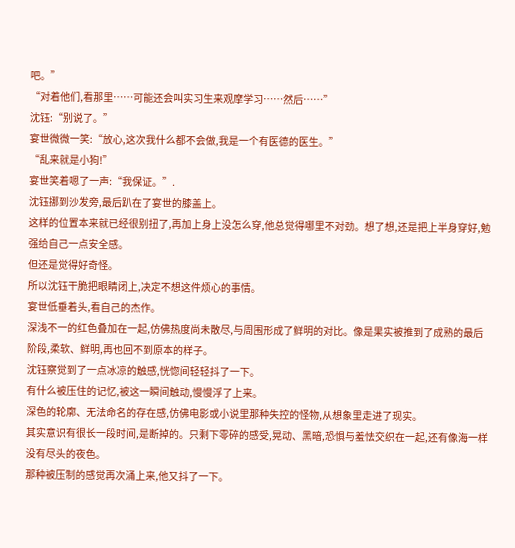吧。”
“对着他们,看那里……可能还会叫实习生来观摩学习……然后……”
沈钰:“别说了。”
宴世微微一笑:“放心,这次我什么都不会做,我是一个有医德的医生。”
“乱来就是小狗!”
宴世笑着嗯了一声:“我保证。”.
沈钰挪到沙发旁,最后趴在了宴世的膝盖上。
这样的位置本来就已经很别扭了,再加上身上没怎么穿,他总觉得哪里不对劲。想了想,还是把上半身穿好,勉强给自己一点安全感。
但还是觉得好奇怪。
所以沈钰干脆把眼睛闭上,决定不想这件烦心的事情。
宴世低垂着头,看自己的杰作。
深浅不一的红色叠加在一起,仿佛热度尚未散尽,与周围形成了鲜明的对比。像是果实被推到了成熟的最后阶段,柔软、鲜明,再也回不到原本的样子。
沈钰察觉到了一点冰凉的触感,恍惚间轻轻抖了一下。
有什么被压住的记忆,被这一瞬间触动,慢慢浮了上来。
深色的轮廓、无法命名的存在感,仿佛电影或小说里那种失控的怪物,从想象里走进了现实。
其实意识有很长一段时间,是断掉的。只剩下零碎的感受,晃动、黑暗,恐惧与羞怯交织在一起,还有像海一样没有尽头的夜色。
那种被压制的感觉再次涌上来,他又抖了一下。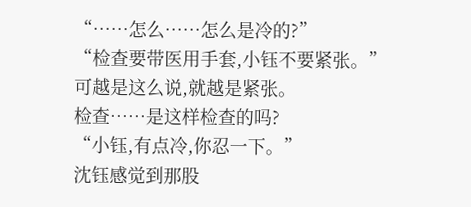“……怎么……怎么是冷的?”
“检查要带医用手套,小钰不要紧张。”
可越是这么说,就越是紧张。
检查……是这样检查的吗?
“小钰,有点冷,你忍一下。”
沈钰感觉到那股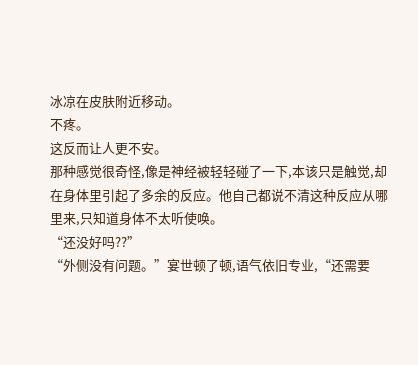冰凉在皮肤附近移动。
不疼。
这反而让人更不安。
那种感觉很奇怪,像是神经被轻轻碰了一下,本该只是触觉,却在身体里引起了多余的反应。他自己都说不清这种反应从哪里来,只知道身体不太听使唤。
“还没好吗??”
“外侧没有问题。”宴世顿了顿,语气依旧专业,“还需要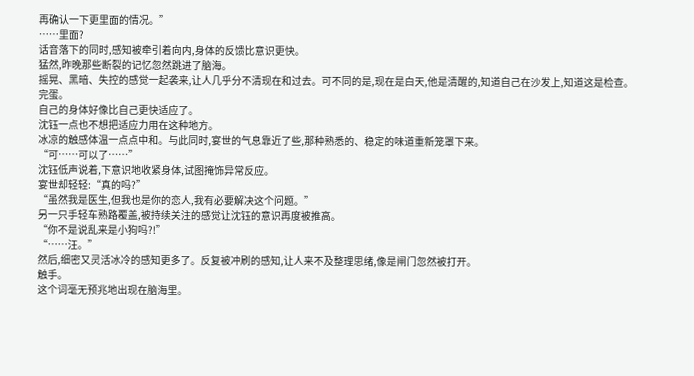再确认一下更里面的情况。”
……里面?
话音落下的同时,感知被牵引着向内,身体的反馈比意识更快。
猛然,昨晚那些断裂的记忆忽然跳进了脑海。
摇晃、黑暗、失控的感觉一起袭来,让人几乎分不清现在和过去。可不同的是,现在是白天,他是清醒的,知道自己在沙发上,知道这是检查。
完蛋。
自己的身体好像比自己更快适应了。
沈钰一点也不想把适应力用在这种地方。
冰凉的触感体温一点点中和。与此同时,宴世的气息靠近了些,那种熟悉的、稳定的味道重新笼罩下来。
“可……可以了……”
沈钰低声说着,下意识地收紧身体,试图掩饰异常反应。
宴世却轻轻:“真的吗?”
“虽然我是医生,但我也是你的恋人,我有必要解决这个问题。”
另一只手轻车熟路覆盖,被持续关注的感觉让沈钰的意识再度被推高。
“你不是说乱来是小狗吗?!”
“……汪。”
然后,细密又灵活冰冷的感知更多了。反复被冲刷的感知,让人来不及整理思绪,像是闸门忽然被打开。
触手。
这个词毫无预兆地出现在脑海里。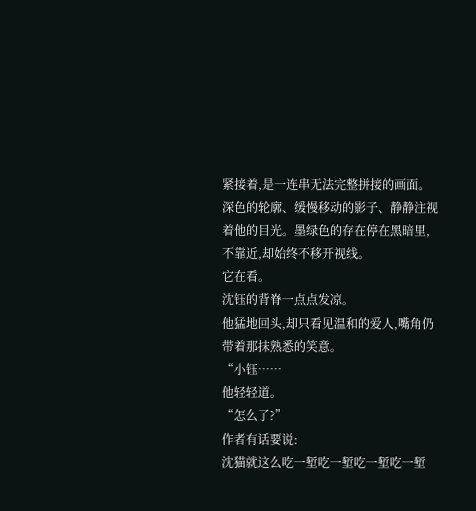紧接着,是一连串无法完整拼接的画面。
深色的轮廓、缓慢移动的影子、静静注视着他的目光。墨绿色的存在停在黑暗里,不靠近,却始终不移开视线。
它在看。
沈钰的背脊一点点发凉。
他猛地回头,却只看见温和的爱人,嘴角仍带着那抹熟悉的笑意。
“小钰……
他轻轻道。
“怎么了?”
作者有话要说:
沈猫就这么吃一堑吃一堑吃一堑吃一堑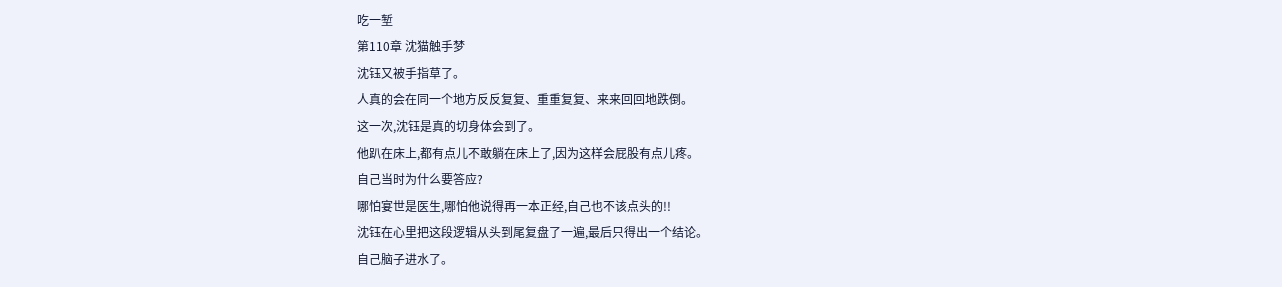吃一堑
第110章 沈猫触手梦
沈钰又被手指草了。
人真的会在同一个地方反反复复、重重复复、来来回回地跌倒。
这一次,沈钰是真的切身体会到了。
他趴在床上,都有点儿不敢躺在床上了,因为这样会屁股有点儿疼。
自己当时为什么要答应?
哪怕宴世是医生,哪怕他说得再一本正经,自己也不该点头的!!
沈钰在心里把这段逻辑从头到尾复盘了一遍,最后只得出一个结论。
自己脑子进水了。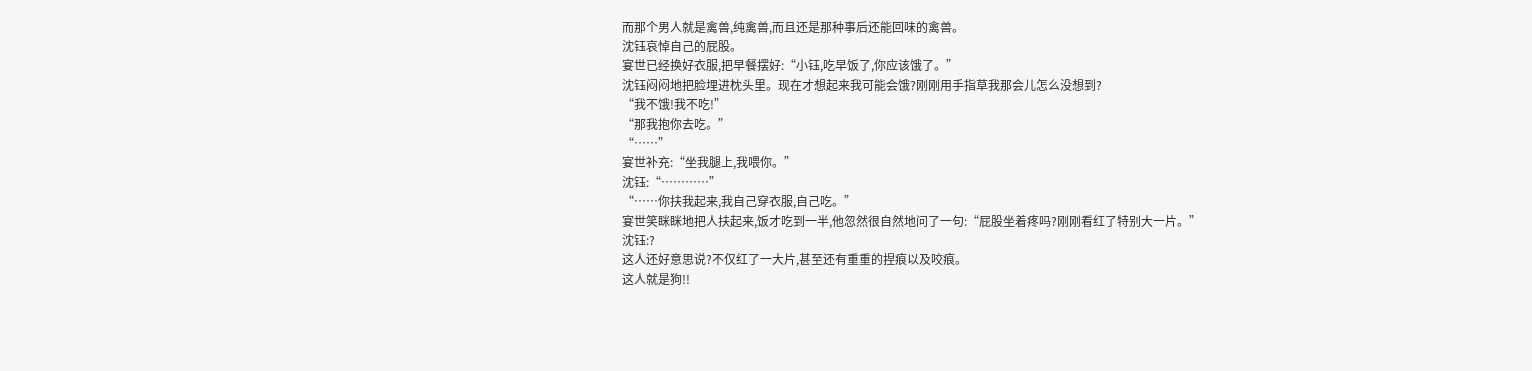而那个男人就是禽兽,纯禽兽,而且还是那种事后还能回味的禽兽。
沈钰哀悼自己的屁股。
宴世已经换好衣服,把早餐摆好:“小钰,吃早饭了,你应该饿了。”
沈钰闷闷地把脸埋进枕头里。现在才想起来我可能会饿?刚刚用手指草我那会儿怎么没想到?
“我不饿!我不吃!”
“那我抱你去吃。”
“……”
宴世补充:“坐我腿上,我喂你。”
沈钰:“…………”
“……你扶我起来,我自己穿衣服,自己吃。”
宴世笑眯眯地把人扶起来,饭才吃到一半,他忽然很自然地问了一句:“屁股坐着疼吗?刚刚看红了特别大一片。”
沈钰:?
这人还好意思说?不仅红了一大片,甚至还有重重的捏痕以及咬痕。
这人就是狗!!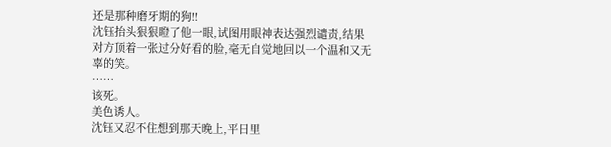还是那种磨牙期的狗!!
沈钰抬头狠狠瞪了他一眼,试图用眼神表达强烈谴责,结果对方顶着一张过分好看的脸,毫无自觉地回以一个温和又无辜的笑。
……
该死。
美色诱人。
沈钰又忍不住想到那天晚上,平日里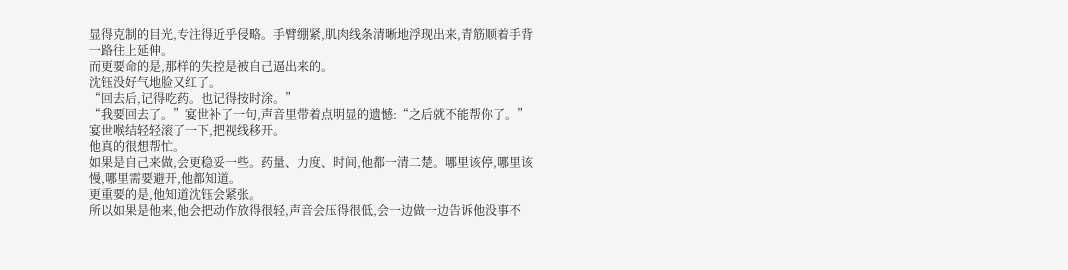显得克制的目光,专注得近乎侵略。手臂绷紧,肌肉线条清晰地浮现出来,青筋顺着手背一路往上延伸。
而更要命的是,那样的失控是被自己逼出来的。
沈钰没好气地脸又红了。
“回去后,记得吃药。也记得按时涂。”
“我要回去了。”宴世补了一句,声音里带着点明显的遗憾:“之后就不能帮你了。”
宴世喉结轻轻滚了一下,把视线移开。
他真的很想帮忙。
如果是自己来做,会更稳妥一些。药量、力度、时间,他都一清二楚。哪里该停,哪里该慢,哪里需要避开,他都知道。
更重要的是,他知道沈钰会紧张。
所以如果是他来,他会把动作放得很轻,声音会压得很低,会一边做一边告诉他没事不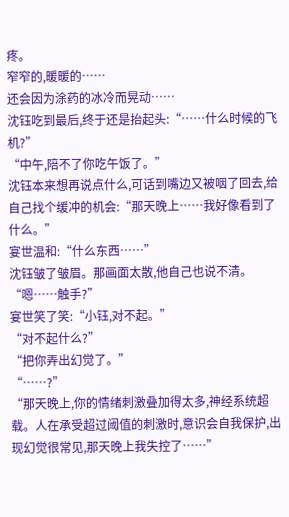疼。
窄窄的,暖暖的……
还会因为涂药的冰冷而晃动……
沈钰吃到最后,终于还是抬起头:“……什么时候的飞机?”
“中午,陪不了你吃午饭了。”
沈钰本来想再说点什么,可话到嘴边又被咽了回去,给自己找个缓冲的机会:“那天晚上……我好像看到了什么。”
宴世温和:“什么东西……”
沈钰皱了皱眉。那画面太散,他自己也说不清。
“嗯……触手?”
宴世笑了笑:“小钰,对不起。”
“对不起什么?”
“把你弄出幻觉了。”
“……?”
“那天晚上,你的情绪刺激叠加得太多,神经系统超载。人在承受超过阈值的刺激时,意识会自我保护,出现幻觉很常见,那天晚上我失控了……”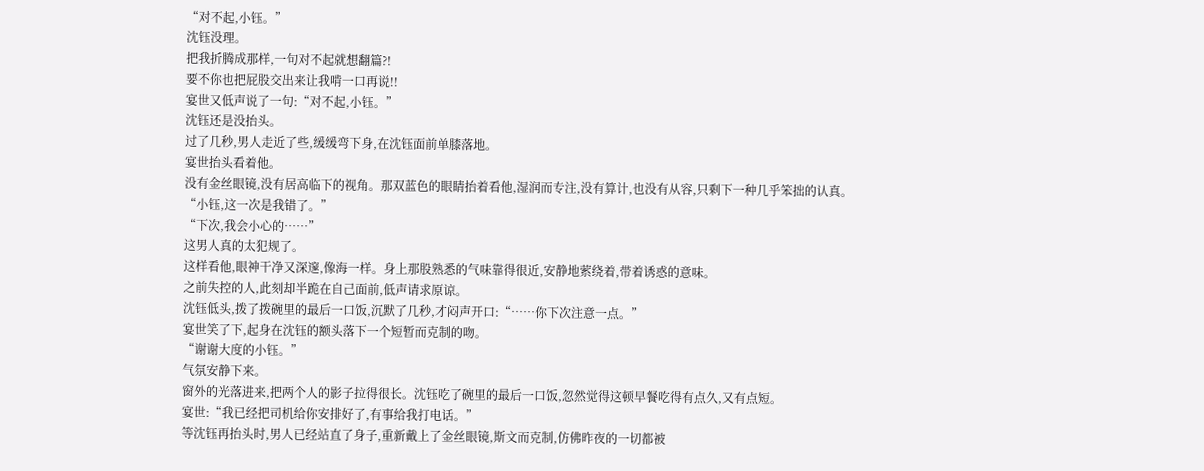“对不起,小钰。”
沈钰没理。
把我折腾成那样,一句对不起就想翻篇?!
要不你也把屁股交出来让我啃一口再说!!
宴世又低声说了一句:“对不起,小钰。”
沈钰还是没抬头。
过了几秒,男人走近了些,缓缓弯下身,在沈钰面前单膝落地。
宴世抬头看着他。
没有金丝眼镜,没有居高临下的视角。那双蓝色的眼睛抬着看他,湿润而专注,没有算计,也没有从容,只剩下一种几乎笨拙的认真。
“小钰,这一次是我错了。”
“下次,我会小心的……”
这男人真的太犯规了。
这样看他,眼神干净又深邃,像海一样。身上那股熟悉的气味靠得很近,安静地萦绕着,带着诱惑的意味。
之前失控的人,此刻却半跪在自己面前,低声请求原谅。
沈钰低头,拨了拨碗里的最后一口饭,沉默了几秒,才闷声开口:“……你下次注意一点。”
宴世笑了下,起身在沈钰的额头落下一个短暂而克制的吻。
“谢谢大度的小钰。”
气氛安静下来。
窗外的光落进来,把两个人的影子拉得很长。沈钰吃了碗里的最后一口饭,忽然觉得这顿早餐吃得有点久,又有点短。
宴世:“我已经把司机给你安排好了,有事给我打电话。”
等沈钰再抬头时,男人已经站直了身子,重新戴上了金丝眼镜,斯文而克制,仿佛昨夜的一切都被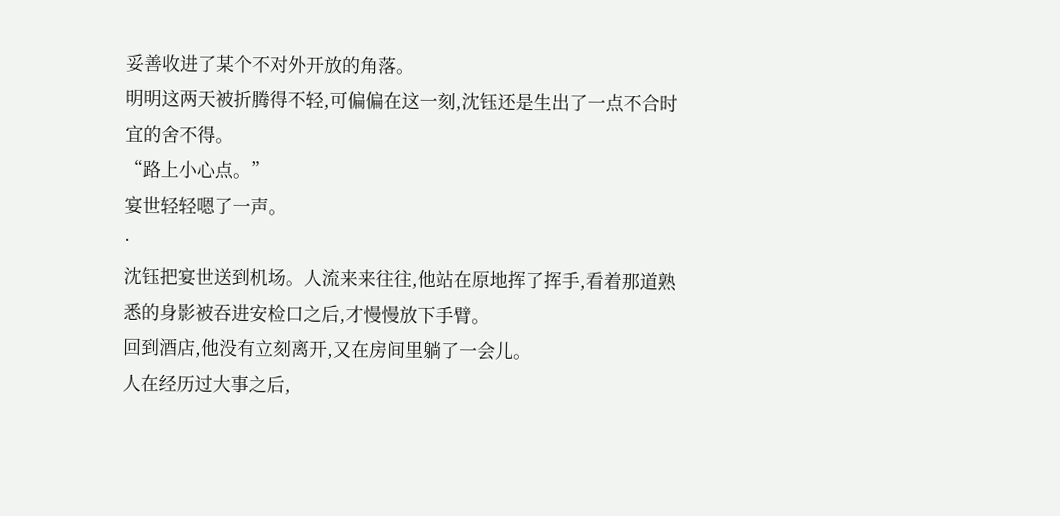妥善收进了某个不对外开放的角落。
明明这两天被折腾得不轻,可偏偏在这一刻,沈钰还是生出了一点不合时宜的舍不得。
“路上小心点。”
宴世轻轻嗯了一声。
·
沈钰把宴世送到机场。人流来来往往,他站在原地挥了挥手,看着那道熟悉的身影被吞进安检口之后,才慢慢放下手臂。
回到酒店,他没有立刻离开,又在房间里躺了一会儿。
人在经历过大事之后,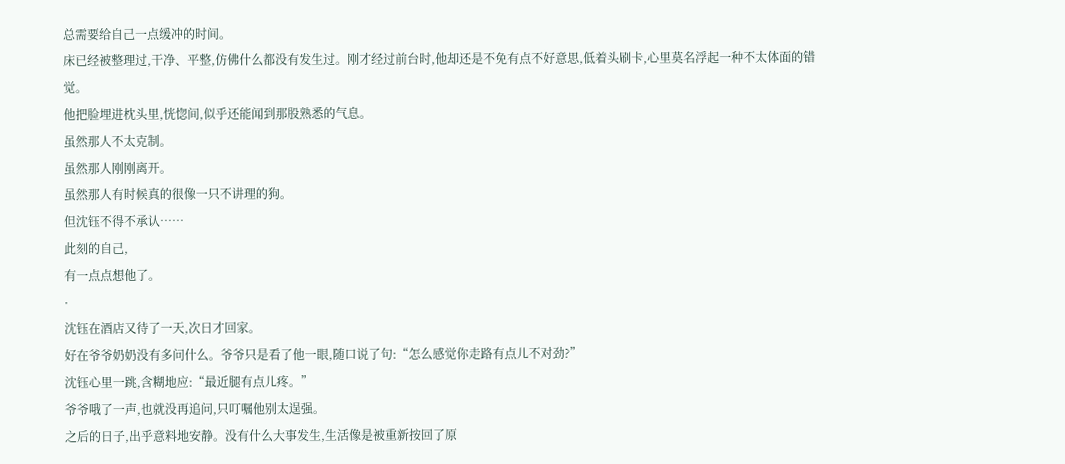总需要给自己一点缓冲的时间。
床已经被整理过,干净、平整,仿佛什么都没有发生过。刚才经过前台时,他却还是不免有点不好意思,低着头刷卡,心里莫名浮起一种不太体面的错觉。
他把脸埋进枕头里,恍惚间,似乎还能闻到那股熟悉的气息。
虽然那人不太克制。
虽然那人刚刚离开。
虽然那人有时候真的很像一只不讲理的狗。
但沈钰不得不承认……
此刻的自己,
有一点点想他了。
·
沈钰在酒店又待了一天,次日才回家。
好在爷爷奶奶没有多问什么。爷爷只是看了他一眼,随口说了句:“怎么感觉你走路有点儿不对劲?”
沈钰心里一跳,含糊地应:“最近腿有点儿疼。”
爷爷哦了一声,也就没再追问,只叮嘱他别太逞强。
之后的日子,出乎意料地安静。没有什么大事发生,生活像是被重新按回了原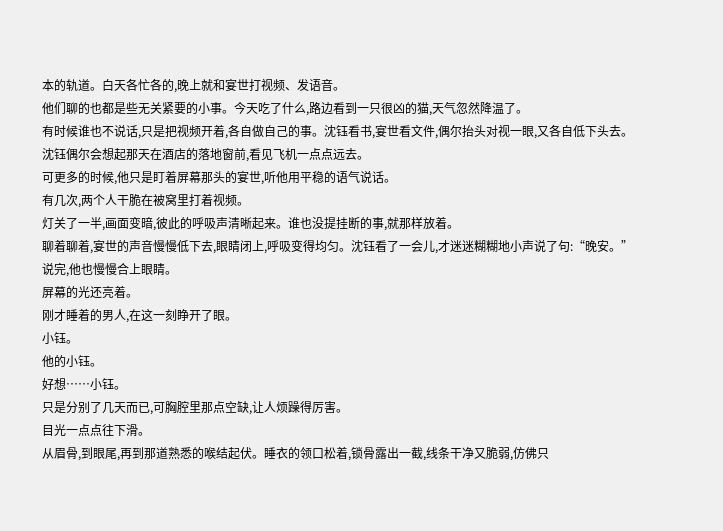本的轨道。白天各忙各的,晚上就和宴世打视频、发语音。
他们聊的也都是些无关紧要的小事。今天吃了什么,路边看到一只很凶的猫,天气忽然降温了。
有时候谁也不说话,只是把视频开着,各自做自己的事。沈钰看书,宴世看文件,偶尔抬头对视一眼,又各自低下头去。
沈钰偶尔会想起那天在酒店的落地窗前,看见飞机一点点远去。
可更多的时候,他只是盯着屏幕那头的宴世,听他用平稳的语气说话。
有几次,两个人干脆在被窝里打着视频。
灯关了一半,画面变暗,彼此的呼吸声清晰起来。谁也没提挂断的事,就那样放着。
聊着聊着,宴世的声音慢慢低下去,眼睛闭上,呼吸变得均匀。沈钰看了一会儿,才迷迷糊糊地小声说了句:“晚安。”
说完,他也慢慢合上眼睛。
屏幕的光还亮着。
刚才睡着的男人,在这一刻睁开了眼。
小钰。
他的小钰。
好想……小钰。
只是分别了几天而已,可胸腔里那点空缺,让人烦躁得厉害。
目光一点点往下滑。
从眉骨,到眼尾,再到那道熟悉的喉结起伏。睡衣的领口松着,锁骨露出一截,线条干净又脆弱,仿佛只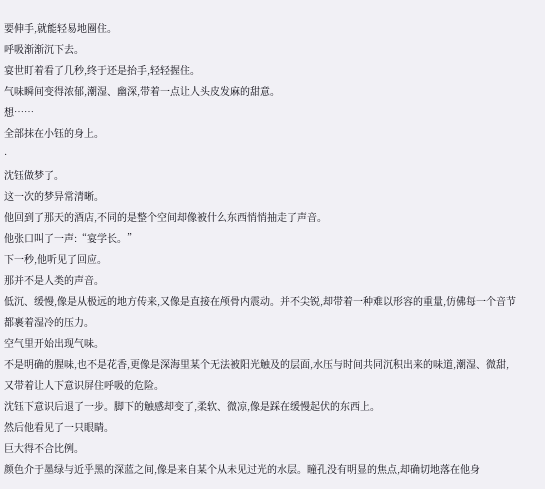要伸手,就能轻易地圈住。
呼吸渐渐沉下去。
宴世盯着看了几秒,终于还是抬手,轻轻握住。
气味瞬间变得浓郁,潮湿、幽深,带着一点让人头皮发麻的甜意。
想……
全部抹在小钰的身上。
·
沈钰做梦了。
这一次的梦异常清晰。
他回到了那天的酒店,不同的是整个空间却像被什么东西悄悄抽走了声音。
他张口叫了一声:“宴学长。”
下一秒,他听见了回应。
那并不是人类的声音。
低沉、缓慢,像是从极远的地方传来,又像是直接在颅骨内震动。并不尖锐,却带着一种难以形容的重量,仿佛每一个音节都裹着湿冷的压力。
空气里开始出现气味。
不是明确的腥味,也不是花香,更像是深海里某个无法被阳光触及的层面,水压与时间共同沉积出来的味道,潮湿、微甜,又带着让人下意识屏住呼吸的危险。
沈钰下意识后退了一步。脚下的触感却变了,柔软、微凉,像是踩在缓慢起伏的东西上。
然后他看见了一只眼睛。
巨大得不合比例。
颜色介于墨绿与近乎黑的深蓝之间,像是来自某个从未见过光的水层。瞳孔没有明显的焦点,却确切地落在他身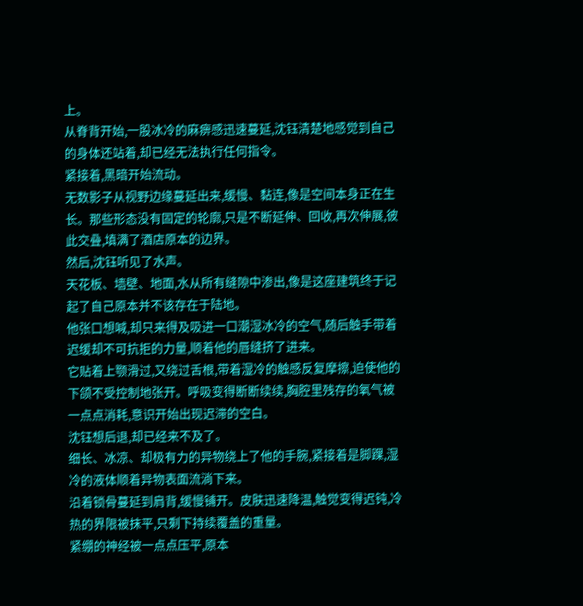上。
从脊背开始,一股冰冷的麻痹感迅速蔓延,沈钰清楚地感觉到自己的身体还站着,却已经无法执行任何指令。
紧接着,黑暗开始流动。
无数影子从视野边缘蔓延出来,缓慢、黏连,像是空间本身正在生长。那些形态没有固定的轮廓,只是不断延伸、回收,再次伸展,彼此交叠,填满了酒店原本的边界。
然后,沈钰听见了水声。
天花板、墙壁、地面,水从所有缝隙中渗出,像是这座建筑终于记起了自己原本并不该存在于陆地。
他张口想喊,却只来得及吸进一口潮湿冰冷的空气,随后触手带着迟缓却不可抗拒的力量,顺着他的唇缝挤了进来。
它贴着上颚滑过,又绕过舌根,带着湿冷的触感反复摩擦,迫使他的下颌不受控制地张开。呼吸变得断断续续,胸腔里残存的氧气被一点点消耗,意识开始出现迟滞的空白。
沈钰想后退,却已经来不及了。
细长、冰凉、却极有力的异物绕上了他的手腕,紧接着是脚踝,湿冷的液体顺着异物表面流淌下来。
沿着锁骨蔓延到肩背,缓慢铺开。皮肤迅速降温,触觉变得迟钝,冷热的界限被抹平,只剩下持续覆盖的重量。
紧绷的神经被一点点压平,原本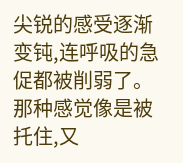尖锐的感受逐渐变钝,连呼吸的急促都被削弱了。那种感觉像是被托住,又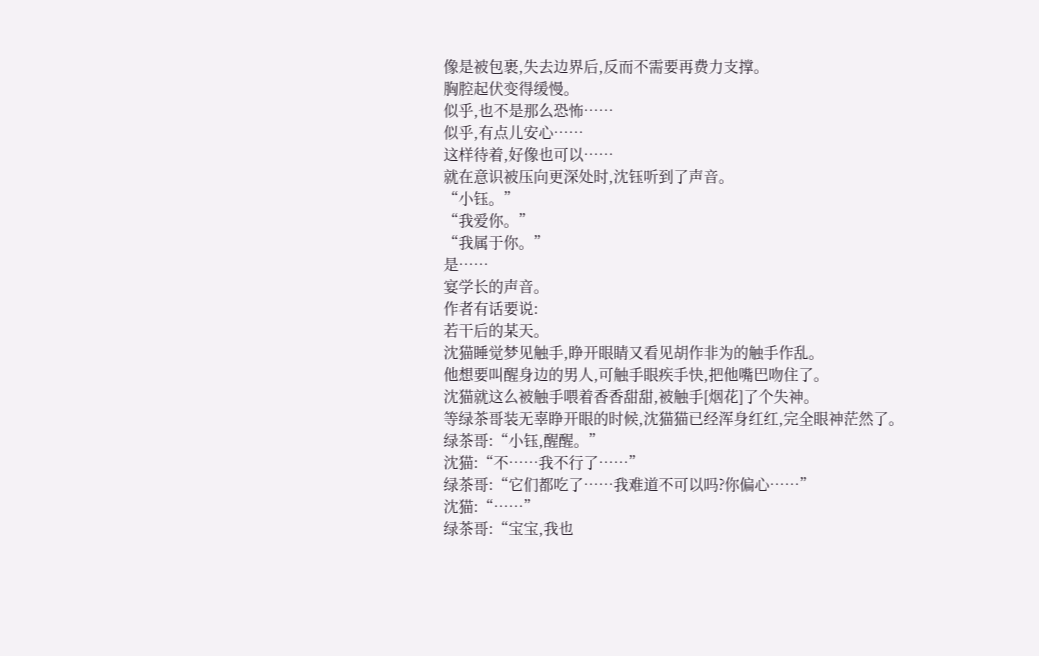像是被包裹,失去边界后,反而不需要再费力支撑。
胸腔起伏变得缓慢。
似乎,也不是那么恐怖……
似乎,有点儿安心……
这样待着,好像也可以……
就在意识被压向更深处时,沈钰听到了声音。
“小钰。”
“我爱你。”
“我属于你。”
是……
宴学长的声音。
作者有话要说:
若干后的某天。
沈猫睡觉梦见触手,睁开眼睛又看见胡作非为的触手作乱。
他想要叫醒身边的男人,可触手眼疾手快,把他嘴巴吻住了。
沈猫就这么被触手喂着香香甜甜,被触手[烟花]了个失神。
等绿茶哥装无辜睁开眼的时候,沈猫猫已经浑身红红,完全眼神茫然了。
绿茶哥:“小钰,醒醒。”
沈猫:“不……我不行了……”
绿茶哥:“它们都吃了……我难道不可以吗?你偏心……”
沈猫:“……”
绿茶哥:“宝宝,我也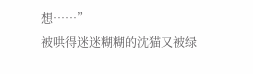想……”
被哄得迷迷糊糊的沈猫又被绿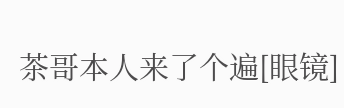茶哥本人来了个遍[眼镜]